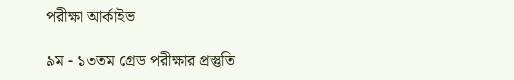পরীক্ষা আর্কাইভ

৯ম - ১৩তম গ্রেড পরীক্ষার প্রস্তুতি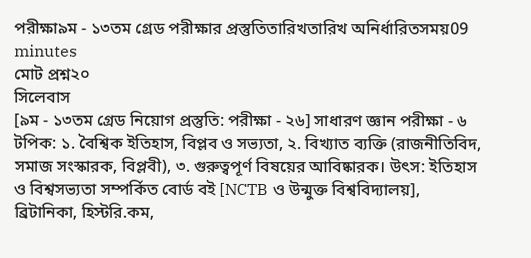পরীক্ষা৯ম - ১৩তম গ্রেড পরীক্ষার প্রস্তুতিতারিখতারিখ অনির্ধারিতসময়09 minutes
মোট প্রশ্ন২০
সিলেবাস
[৯ম - ১৩তম গ্রেড নিয়োগ প্রস্তুতি: পরীক্ষা - ২৬] সাধারণ জ্ঞান পরীক্ষা - ৬ টপিক: ১. বৈশ্বিক ইতিহাস, বিপ্লব ও সভ্যতা, ২. বিখ্যাত ব্যক্তি (রাজনীতিবিদ, সমাজ সংস্কারক, বিপ্লবী), ৩. গুরুত্বপূর্ণ বিষয়ের আবিষ্কারক। উৎস: ইতিহাস ও বিশ্বসভ্যতা সম্পর্কিত বোর্ড বই [NCTB ও উন্মুক্ত বিশ্ববিদ্যালয়], ব্রিটানিকা, হিস্টরি.কম,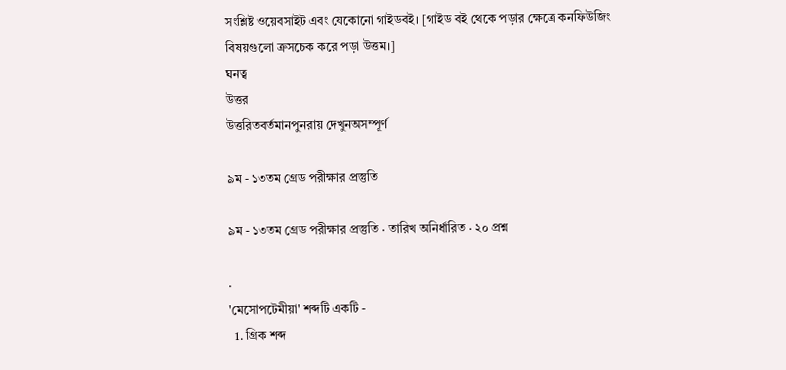সংশ্লিষ্ট ওয়েবসাইট এবং যেকোনো গাইডবই। [গাইড বই থেকে পড়ার ক্ষেত্রে কনফিউজিং বিষয়গুলো ক্রসচেক করে পড়া উত্তম।]
ঘনত্ব
উত্তর
উত্তরিতবর্তমানপুনরায় দেখুনঅসম্পূর্ণ

৯ম - ১৩তম গ্রেড পরীক্ষার প্রস্তুতি

৯ম - ১৩তম গ্রেড পরীক্ষার প্রস্তুতি · তারিখ অনির্ধারিত · ২০ প্রশ্ন

.
'মেসোপটেমীয়া' শব্দটি একটি -
  1. গ্রিক শব্দ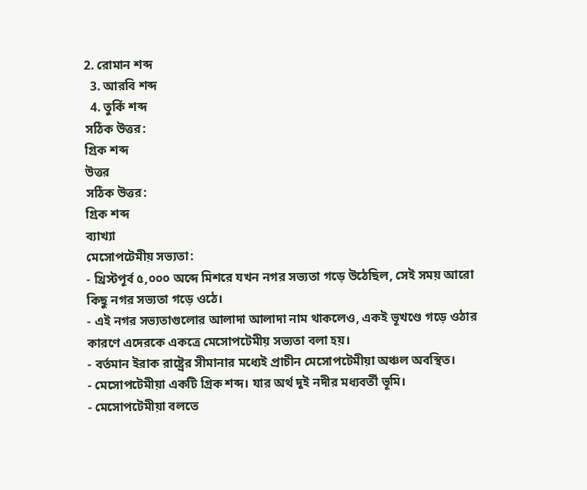2. রোমান শব্দ
  3. আরবি শব্দ
  4. তুর্কি শব্দ
সঠিক উত্তর:
গ্রিক শব্দ
উত্তর
সঠিক উত্তর:
গ্রিক শব্দ
ব্যাখ্যা
মেসোপটেমীয় সভ্যতা:
- খ্রিস্টপূর্ব ৫,০০০ অব্দে মিশরে যখন নগর সভ্যতা গড়ে উঠেছিল, সেই সময় আরো কিছু নগর সভ্যতা গড়ে ওঠে।
- এই নগর সভ্যতাগুলোর আলাদা আলাদা নাম থাকলেও, একই ভূখণ্ডে গড়ে ওঠার কারণে এদেরকে একত্রে মেসোপটেমীয় সভ্যতা বলা হয়।
- বর্তমান ইরাক রাষ্ট্রের সীমানার মধ্যেই প্রাচীন মেসোপটেমীয়া অঞ্চল অবস্থিত।
- মেসোপটেমীয়া একটি গ্রিক শব্দ। যার অর্থ দুই নদীর মধ্যবর্তী ভূমি।
- মেসোপটেমীয়া বলতে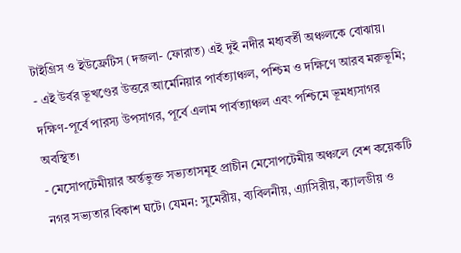টাইগ্রিস ও ইউফ্রেটিস (দজলা- ফোরাত) এই দুই নদীর মধ্যবর্তী অঞ্চলকে বোঝায়।
- এই উর্বর ভূখণ্ডের উত্তরে আর্মেনিয়ার পার্বত্যাঞ্চল, পশ্চিম ও দক্ষিণে আরব মরুভূমি; দক্ষিণ-পূর্বে পারস্য উপসাগর, পূর্বে এলাম পার্বত্যাঞ্চল এবং পশ্চিমে ভূমধ্যসাগর অবস্থিত।
- মেসোপটেমীয়ার অর্ন্তভুক্ত সভ্যতাসমূহ প্রাচীন মেসোপটেমীয় অঞ্চলে বেশ কয়েকটি নগর সভ্যতার বিকাশ ঘটে। যেমন: সুমেরীয়, ব্যবিলনীয়, এ্যাসিরীয়, ক্যালডীয় ও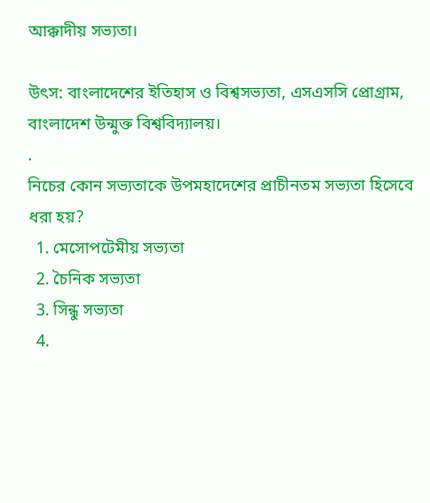আক্কাদীয় সভ্যতা।

উৎস: বাংলাদেশের ইতিহাস ও বিশ্বসভ্যতা, এসএসসি প্রোগ্রাম, বাংলাদেশ উন্মুক্ত বিশ্ববিদ্যালয়।
.
নিচের কোন সভ্যতাকে উপমহাদেশের প্রাচীনতম সভ্যতা হিসেবে ধরা হয়?
  1. মেসোপটেমীয় সভ্যতা
  2. চৈনিক সভ্যতা
  3. সিন্ধু সভ্যতা
  4.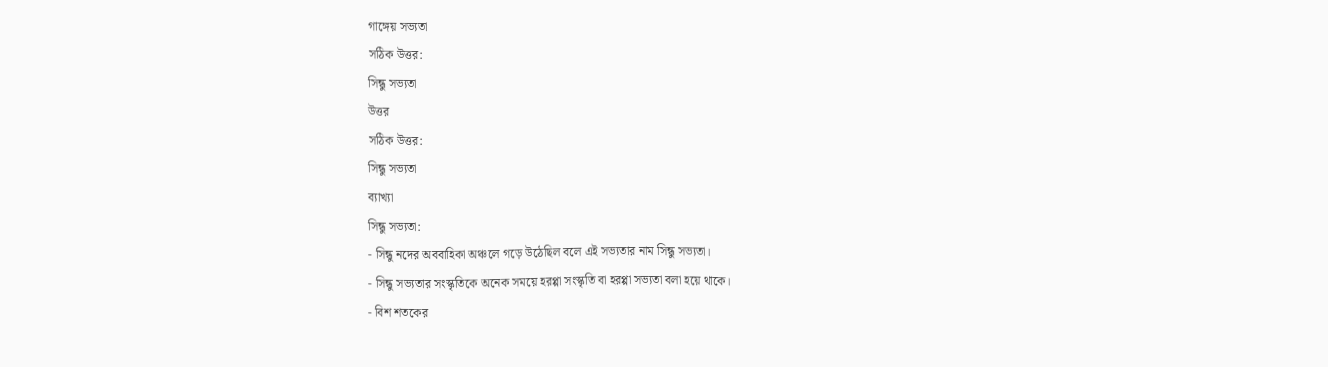গাঙ্গেয় সভ্যতা
সঠিক উত্তর:
সিন্ধু সভ্যতা
উত্তর
সঠিক উত্তর:
সিন্ধু সভ্যতা
ব্যাখ্যা
সিন্ধু সভ্যতা:
- সিন্ধু নদের অববাহিকা অঞ্চলে গড়ে উঠেছিল বলে এই সভ্যতার নাম সিন্ধু সভ্যতা।
- সিন্ধু সভ্যতার সংস্কৃতিকে অনেক সময়ে হরপ্পা সংস্কৃতি বা হরপ্পা সভ্যতা বলা হয়ে থাকে।
- বিশ শতকের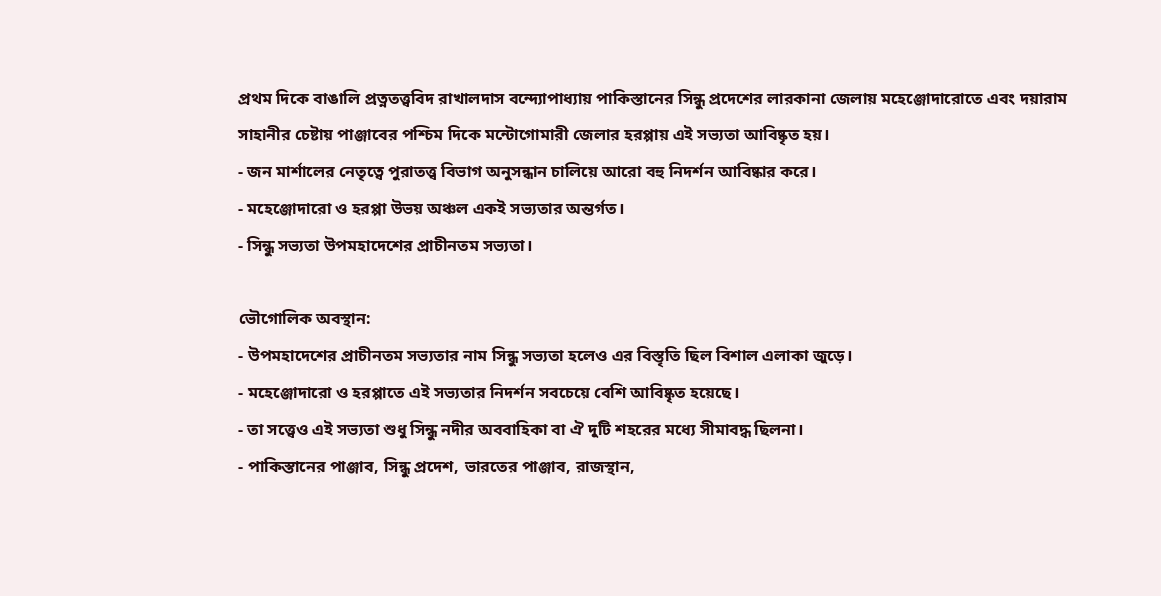প্রথম দিকে বাঙালি প্রত্নতত্ত্ববিদ রাখালদাস বন্দ্যোপাধ্যায় পাকিস্তানের সিন্ধু প্রদেশের লারকানা জেলায় মহেঞ্জোদারোতে এবং দয়ারাম সাহানীর চেষ্টায় পাঞ্জাবের পশ্চিম দিকে মন্টোগোমারী জেলার হরপ্পায় এই সভ্যতা আবিষ্কৃত হয়।
- জন মার্শালের নেতৃত্বে পুরাতত্ত্ব বিভাগ অনুসন্ধান চালিয়ে আরো বহু নিদর্শন আবিষ্কার করে।
- মহেঞ্জোদারো ও হরপ্পা উভয় অঞ্চল একই সভ্যতার অন্তর্গত।
- সিন্ধু সভ্যতা উপমহাদেশের প্রাচীনতম সভ্যতা।

ভৌগোলিক অবস্থান:
- উপমহাদেশের প্রাচীনতম সভ্যতার নাম সিন্ধু সভ্যতা হলেও এর বিস্তৃতি ছিল বিশাল এলাকা জুড়ে।
- মহেঞ্জোদারো ও হরপ্পাতে এই সভ্যতার নিদর্শন সবচেয়ে বেশি আবিষ্কৃত হয়েছে।
- তা সত্ত্বেও এই সভ্যতা শুধু সিন্ধু নদীর অববাহিকা বা ঐ দুটি শহরের মধ্যে সীমাবদ্ধ ছিলনা।
- পাকিস্তানের পাঞ্জাব, সিন্ধু প্রদেশ, ভারতের পাঞ্জাব, রাজস্থান,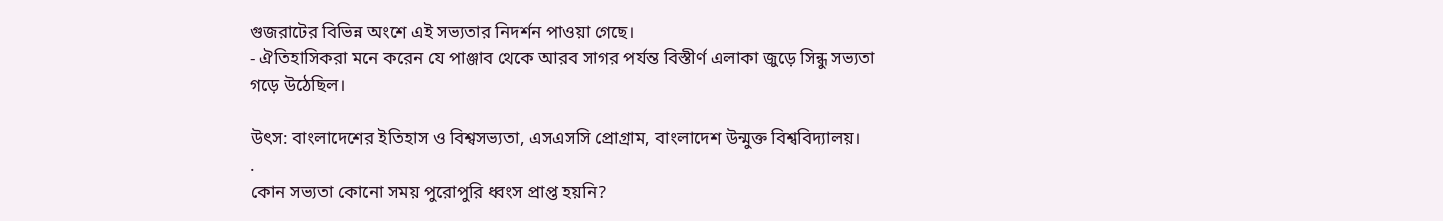গুজরাটের বিভিন্ন অংশে এই সভ্যতার নিদর্শন পাওয়া গেছে।
- ঐতিহাসিকরা মনে করেন যে পাঞ্জাব থেকে আরব সাগর পর্যন্ত বিস্তীর্ণ এলাকা জুড়ে সিন্ধু সভ্যতা গড়ে উঠেছিল।

উৎস: বাংলাদেশের ইতিহাস ও বিশ্বসভ্যতা, এসএসসি প্রোগ্রাম, বাংলাদেশ উন্মুক্ত বিশ্ববিদ্যালয়।
.
কোন সভ্যতা কোনো সময় পুরোপুরি ধ্বংস প্রাপ্ত হয়নি?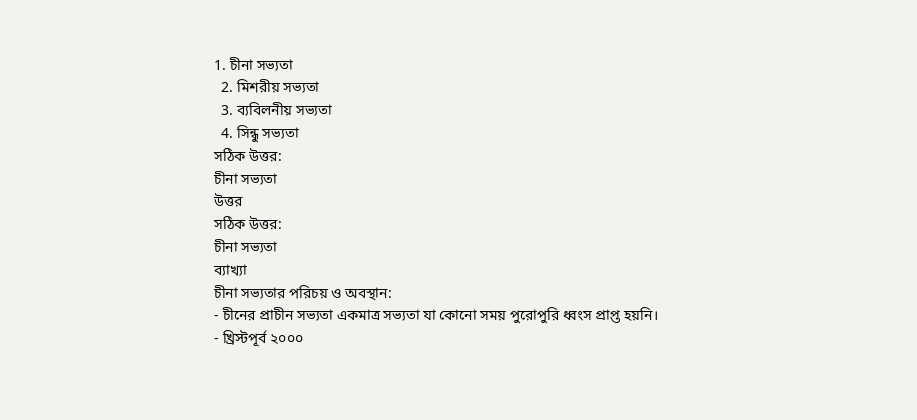1. চীনা সভ্যতা
  2. মিশরীয় সভ্যতা
  3. ব্যবিলনীয় সভ্যতা
  4. সিন্ধু সভ্যতা
সঠিক উত্তর:
চীনা সভ্যতা
উত্তর
সঠিক উত্তর:
চীনা সভ্যতা
ব্যাখ্যা
চীনা সভ্যতার পরিচয় ও অবস্থান:
- চীনের প্রাচীন সভ্যতা একমাত্র সভ্যতা যা কোনো সময় পুরোপুরি ধ্বংস প্রাপ্ত হয়নি।
- খ্রিস্টপূর্ব ২০০০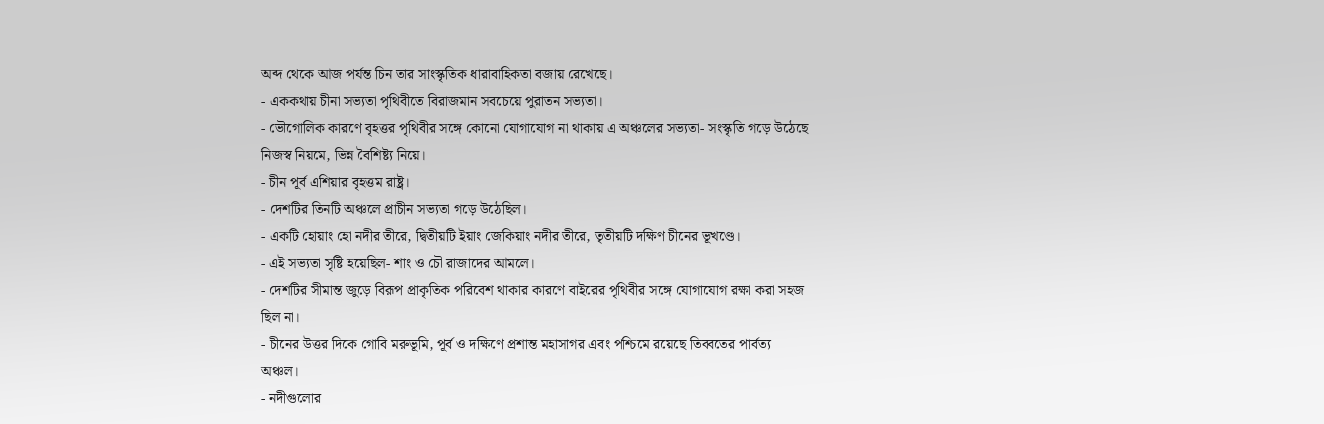অব্দ থেকে আজ পর্যন্ত চিন তার সাংস্কৃতিক ধারাবাহিকতা বজায় রেখেছে।
- এককথায় চীনা সভ্যতা পৃথিবীতে বিরাজমান সবচেয়ে পুরাতন সভ্যতা।
- ভৌগোলিক কারণে বৃহত্তর পৃথিবীর সঙ্গে কোনো যোগাযোগ না থাকায় এ অঞ্চলের সভ্যতা- সংস্কৃতি গড়ে উঠেছে নিজস্ব নিয়মে, ভিন্ন বৈশিষ্ট্য নিয়ে।
- চীন পূর্ব এশিয়ার বৃহত্তম রাষ্ট্র।
- দেশটির তিনটি অঞ্চলে প্রাচীন সভ্যতা গড়ে উঠেছিল।
- একটি হোয়াং হো নদীর তীরে, দ্বিতীয়টি ইয়াং জেকিয়াং নদীর তীরে, তৃতীয়টি দক্ষিণ চীনের ভূখণ্ডে।
- এই সভ্যতা সৃষ্টি হয়েছিল- শাং ও চৌ রাজাদের আমলে।
- দেশটির সীমান্ত জুড়ে বিরূপ প্রাকৃতিক পরিবেশ থাকার কারণে বাইরের পৃথিবীর সঙ্গে যোগাযোগ রক্ষা করা সহজ ছিল না।
- চীনের উত্তর দিকে গোবি মরুভূমি, পূর্ব ও দক্ষিণে প্রশান্ত মহাসাগর এবং পশ্চিমে রয়েছে তিব্বতের পার্বত্য অঞ্চল।
- নদীগুলোর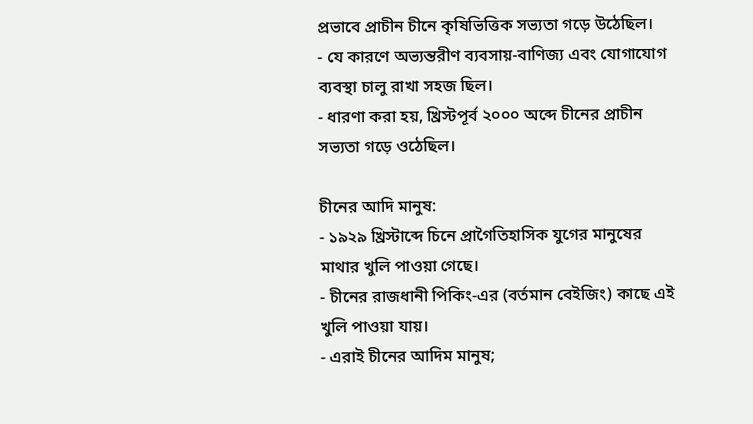প্রভাবে প্রাচীন চীনে কৃষিভিত্তিক সভ্যতা গড়ে উঠেছিল।
- যে কারণে অভ্যন্তরীণ ব্যবসায়-বাণিজ্য এবং যোগাযোগ ব্যবস্থা চালু রাখা সহজ ছিল।
- ধারণা করা হয়, খ্রিস্টপূর্ব ২০০০ অব্দে চীনের প্রাচীন সভ্যতা গড়ে ওঠেছিল।

চীনের আদি মানুষ:
- ১৯২৯ খ্রিস্টাব্দে চিনে প্রাগৈতিহাসিক যুগের মানুষের মাথার খুলি পাওয়া গেছে।
- চীনের রাজধানী পিকিং-এর (বর্তমান বেইজিং) কাছে এই খুলি পাওয়া যায়।
- এরাই চীনের আদিম মানুষ;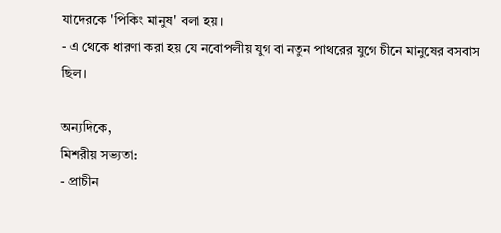যাদেরকে 'পিকিং মানুষ' বলা হয়।
- এ থেকে ধারণা করা হয় যে নবোপলীয় যুগ বা নতুন পাথরের যুগে চীনে মানুষের বসবাস ছিল।

অন্যদিকে,
মিশরীয় সভ্যতা:
- প্রাচীন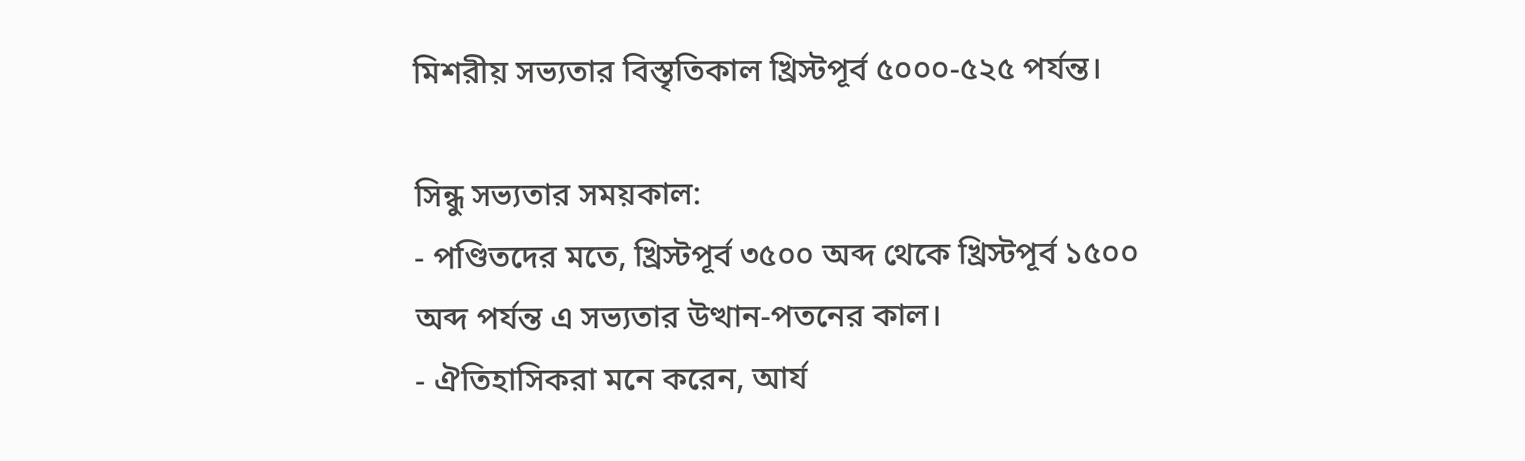মিশরীয় সভ্যতার বিস্তৃতিকাল খ্রিস্টপূর্ব ৫০০০-৫২৫ পর্যন্ত।

সিন্ধু সভ্যতার সময়কাল:
- পণ্ডিতদের মতে, খ্রিস্টপূর্ব ৩৫০০ অব্দ থেকে খ্রিস্টপূর্ব ১৫০০ অব্দ পর্যন্ত এ সভ্যতার উত্থান-পতনের কাল।
- ঐতিহাসিকরা মনে করেন, আর্য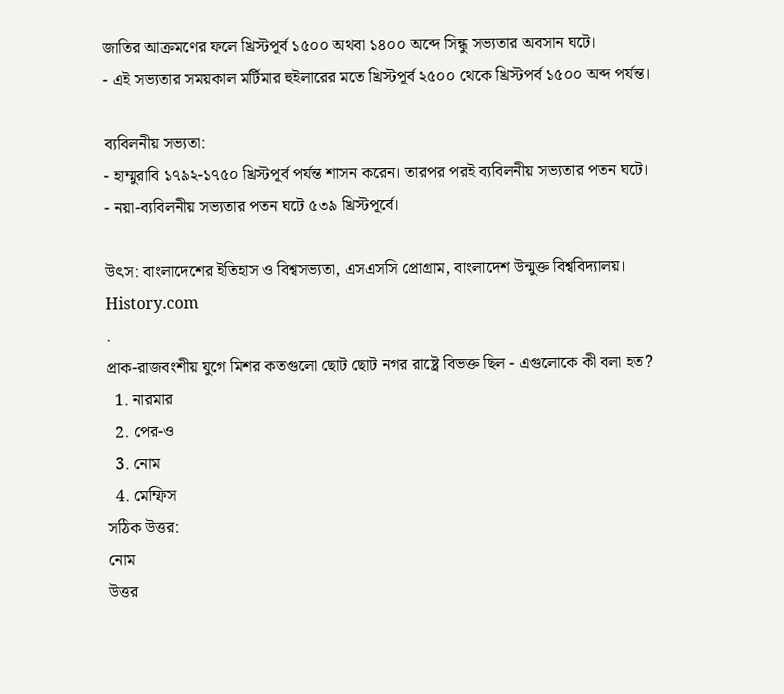জাতির আক্রমণের ফলে খ্রিস্টপূর্ব ১৫০০ অথবা ১৪০০ অব্দে সিন্ধু সভ্যতার অবসান ঘটে।
- এই সভ্যতার সময়কাল মর্টিমার হুইলারের মতে খ্রিস্টপূর্ব ২৫০০ থেকে খ্রিস্টপর্ব ১৫০০ অব্দ পর্যন্ত।

ব্যবিলনীয় সভ্যতা:
- হাম্মুরাবি ১৭৯২-১৭৫০ খ্রিস্টপূর্ব পর্যন্ত শাসন করেন। তারপর পরই ব্যবিলনীয় সভ্যতার পতন ঘটে।
- নয়া-ব্যবিলনীয় সভ্যতার পতন ঘটে ৫৩৯ খ্রিস্টপূর্বে।

উৎস: বাংলাদেশের ইতিহাস ও বিশ্বসভ্যতা, এসএসসি প্রোগ্রাম, বাংলাদেশ উন্মুক্ত বিশ্ববিদ্যালয়।
History.com
.
প্রাক-রাজবংশীয় যুগে মিশর কতগুলো ছোট ছোট নগর রাষ্ট্রে বিভক্ত ছিল - এগুলোকে কী বলা হত?
  1. নারমার
  2. পের-ও
  3. নোম
  4. মেম্ফিস
সঠিক উত্তর:
নোম
উত্তর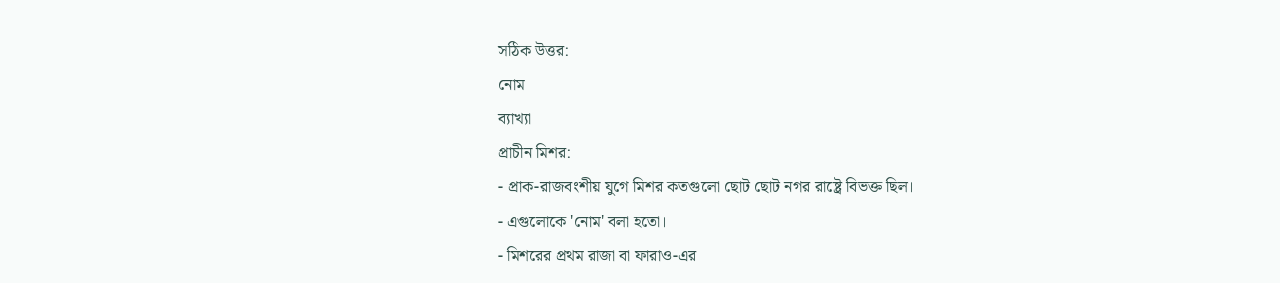সঠিক উত্তর:
নোম
ব্যাখ্যা
প্রাচীন মিশর:
- প্রাক-রাজবংশীয় যুগে মিশর কতগুলো ছোট ছোট নগর রাষ্ট্রে বিভক্ত ছিল।
- এগুলোকে 'নোম' বলা হতো।
- মিশরের প্রথম রাজা বা ফারাও-এর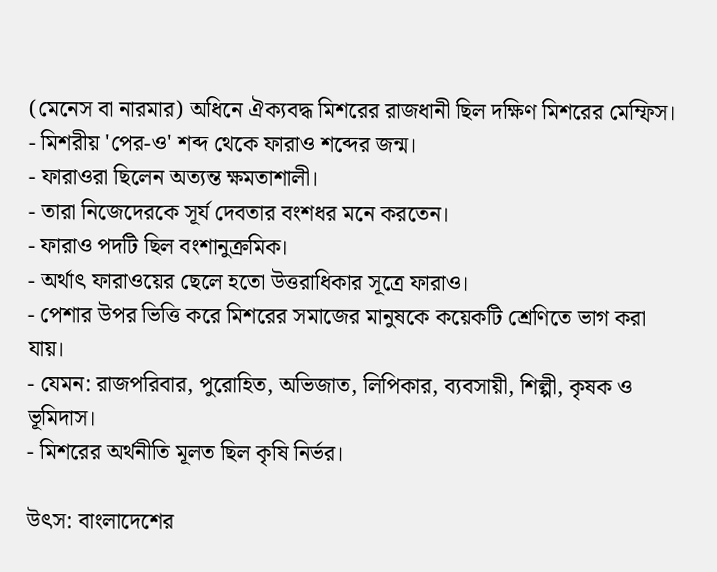(মেনেস বা নারমার) অধিনে ঐক্যবদ্ধ মিশরের রাজধানী ছিল দক্ষিণ মিশরের মেম্ফিস।
- মিশরীয় 'পের-ও' শব্দ থেকে ফারাও শব্দের জন্ম।
- ফারাওরা ছিলেন অত্যন্ত ক্ষমতাশালী।
- তারা নিজেদেরকে সূর্য দেবতার বংশধর মনে করতেন।
- ফারাও পদটি ছিল বংশানুক্রমিক।
- অর্থাৎ ফারাওয়ের ছেলে হতো উত্তরাধিকার সূত্রে ফারাও।
- পেশার উপর ভিত্তি করে মিশরের সমাজের মানুষকে কয়েকটি শ্রেণিতে ভাগ করা যায়।
- যেমন: রাজপরিবার, পুরোহিত, অভিজাত, লিপিকার, ব্যবসায়ী, শিল্পী, কৃষক ও ভূমিদাস।
- মিশরের অর্থনীতি মূলত ছিল কৃষি নির্ভর।

উৎস: বাংলাদেশের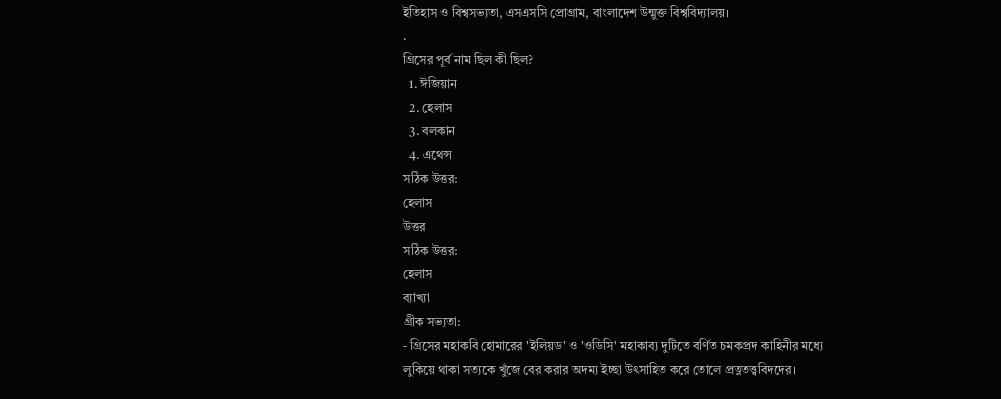ইতিহাস ও বিশ্বসভ্যতা, এসএসসি প্রোগ্রাম, বাংলাদেশ উন্মুক্ত বিশ্ববিদ্যালয়।
.
গ্রিসের পূর্ব নাম ছিল কী ছিল?
  1. ঈজিয়ান
  2. হেলাস
  3. বলকান
  4. এথেন্স
সঠিক উত্তর:
হেলাস
উত্তর
সঠিক উত্তর:
হেলাস
ব্যাখ্যা
গ্রীক সভ্যতা:
- গ্রিসের মহাকবি হোমারের 'ইলিয়ড' ও 'ওডিসি' মহাকাব্য দুটিতে বর্ণিত চমকপ্রদ কাহিনীর মধ্যে লুকিয়ে থাকা সত্যকে খুঁজে বের করার অদম্য ইচ্ছা উৎসাহিত করে তোলে প্রত্নতত্ত্ববিদদের।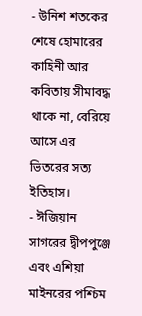- উনিশ শতকের শেষে হোমারের কাহিনী আর কবিতায় সীমাবদ্ধ থাকে না, বেরিয়ে আসে এর ভিতরের সত্য ইতিহাস।
- ঈজিয়ান সাগরের দ্বীপপুঞ্জে এবং এশিয়া মাইনরের পশ্চিম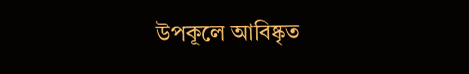উপকূলে আবিষ্কৃত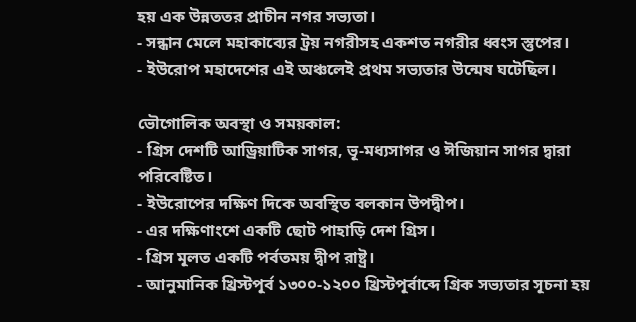হয় এক উন্নততর প্রাচীন নগর সভ্যতা।
- সন্ধান মেলে মহাকাব্যের ট্রয় নগরীসহ একশত নগরীর ধ্বংস স্তুপের।
- ইউরোপ মহাদেশের এই অঞ্চলেই প্রথম সভ্যতার উন্মেষ ঘটেছিল।

ভৌগোলিক অবস্থা ও সময়কাল:
- গ্রিস দেশটি আড্রিয়াটিক সাগর, ভূ-মধ্যসাগর ও ঈজিয়ান সাগর দ্বারা পরিবেষ্টিত।
- ইউরোপের দক্ষিণ দিকে অবস্থিত বলকান উপদ্বীপ।
- এর দক্ষিণাংশে একটি ছোট পাহাড়ি দেশ গ্রিস।
- গ্রিস মূলত একটি পর্বতময় দ্বীপ রাষ্ট্র।
- আনুমানিক খ্রিস্টপূর্ব ১৩০০-১২০০ খ্রিস্টপূর্বাব্দে গ্রিক সভ্যতার সূচনা হয়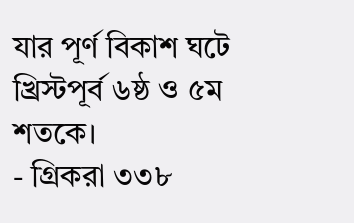যার পূর্ণ বিকাশ ঘটে খ্রিস্টপূর্ব ৬ষ্ঠ ও ৫ম শতকে।
- গ্রিকরা ৩৩৮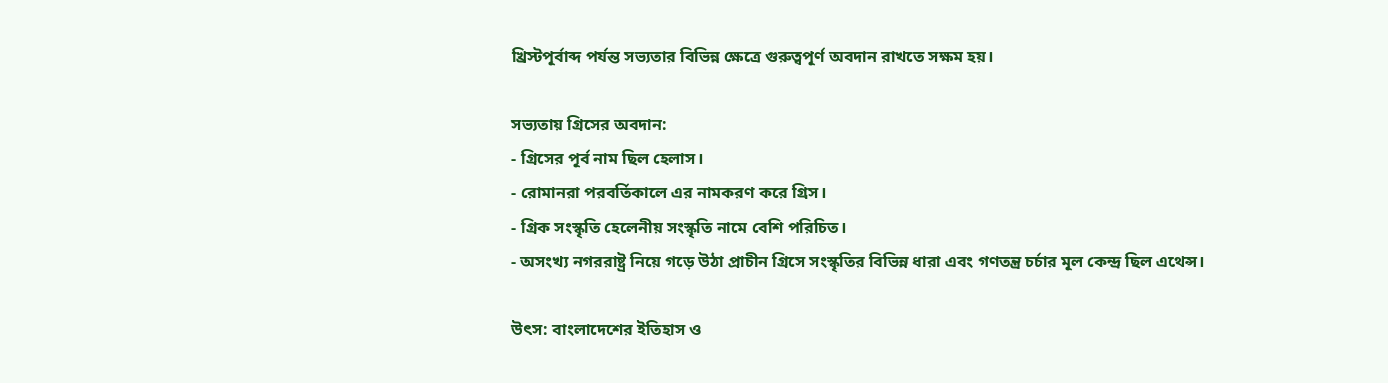খ্রিস্টপূর্বাব্দ পর্যন্ত সভ্যতার বিভিন্ন ক্ষেত্রে গুরুত্বপূর্ণ অবদান রাখতে সক্ষম হয়।

সভ্যতায় গ্রিসের অবদান:
- গ্রিসের পূর্ব নাম ছিল হেলাস।
- রোমানরা পরবর্তিকালে এর নামকরণ করে গ্রিস।
- গ্রিক সংস্কৃতি হেলেনীয় সংস্কৃতি নামে বেশি পরিচিত।
- অসংখ্য নগররাষ্ট্র নিয়ে গড়ে উঠা প্রাচীন গ্রিসে সংস্কৃতির বিভিন্ন ধারা এবং গণতন্ত্র চর্চার মূল কেন্দ্র ছিল এথেন্স।

উৎস: বাংলাদেশের ইতিহাস ও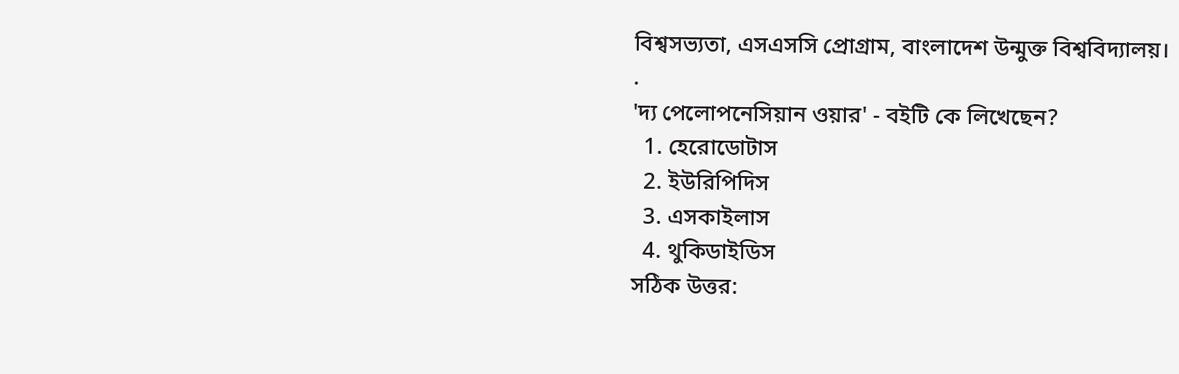বিশ্বসভ্যতা, এসএসসি প্রোগ্রাম, বাংলাদেশ উন্মুক্ত বিশ্ববিদ্যালয়।
.
'দ্য পেলোপনেসিয়ান ওয়ার' - বইটি কে লিখেছেন?
  1. হেরোডোটাস
  2. ইউরিপিদিস
  3. এসকাইলাস
  4. থুকিডাইডিস
সঠিক উত্তর: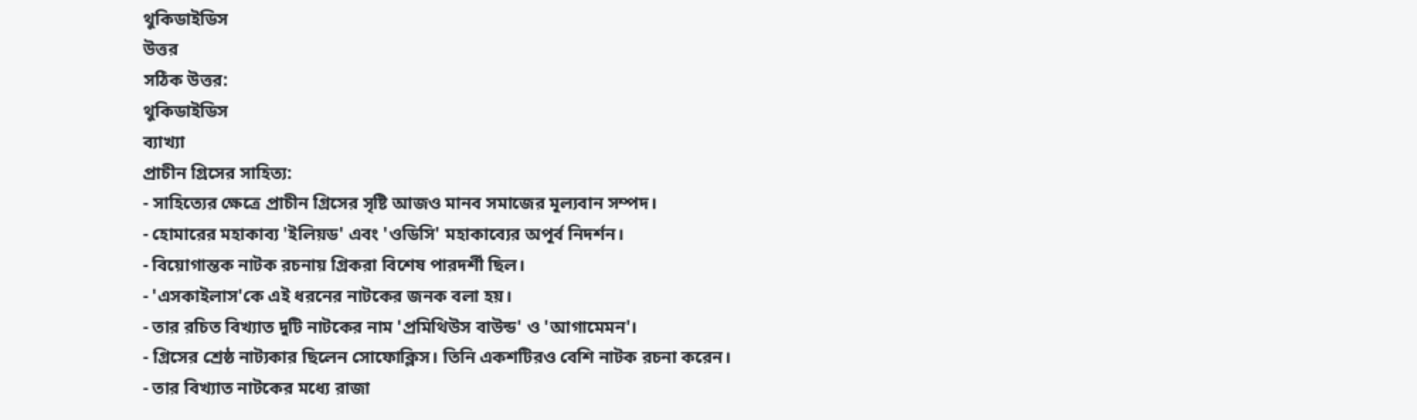থুকিডাইডিস
উত্তর
সঠিক উত্তর:
থুকিডাইডিস
ব্যাখ্যা
প্রাচীন গ্রিসের সাহিত্য:
- সাহিত্যের ক্ষেত্রে প্রাচীন গ্রিসের সৃষ্টি আজও মানব সমাজের মূল্যবান সম্পদ।
- হোমারের মহাকাব্য 'ইলিয়ড' এবং 'ওডিসি' মহাকাব্যের অপূর্ব নিদর্শন।
- বিয়োগান্তক নাটক রচনায় গ্রিকরা বিশেষ পারদর্শী ছিল।
- 'এসকাইলাস'কে এই ধরনের নাটকের জনক বলা হয়।
- তার রচিত বিখ্যাত দুটি নাটকের নাম 'প্রমিথিউস বাউন্ড' ও 'আগামেমন'।
- গ্রিসের শ্রেষ্ঠ নাট্যকার ছিলেন সোফোক্লিস। তিনি একশটিরও বেশি নাটক রচনা করেন।
- তার বিখ্যাত নাটকের মধ্যে রাজা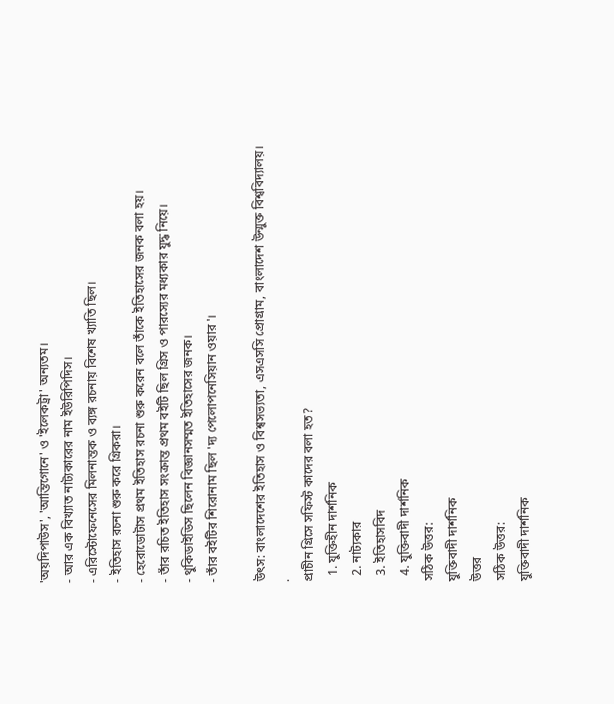'অয়দিপাউস', 'আন্তিগোনে' ও 'ইলেকট্রা' অন্যতম।
- আর এক বিখ্যাত নাট্যকারের নাম ইউরিপিদিস।
- এরিস্টোফেনেসের মিলনান্তক ও ব্যঙ্গ রচনায় বিশেষ খ্যাতি ছিল।
- ইতিহাস রচনা শুরু করে গ্রিকরা।
- হেরোডোটাস প্রথম ইতিহাস রচনা শুরু করেন বলে তাঁকে ইতিহাসের জনক বলা হয়।
- তাঁর রচিত ইতিহাস সংক্রান্ত প্রথম বইটি ছিল গ্রিস ও পারস্যের মধ্যকার যুদ্ধ নিয়ে।
- থুকিডাইডিস ছিলেন বিজ্ঞানসম্মত ইতিহাসের জনক।
- তাঁর বইটির শিরোনাম ছিল 'দ্য পেলোপনেসিয়ান ওয়ার'।

উৎস: বাংলাদেশের ইতিহাস ও বিশ্বসভ্যতা, এসএসসি প্রোগ্রাম, বাংলাদেশ উন্মুক্ত বিশ্ববিদ্যালয়।
.
প্রাচীন গ্রিসে সফিস্ট কাদের বলা হত?
  1. যুক্তিহীন দার্শনিক
  2. নাট্যকার
  3. ইতিহাসবিদ
  4. যুক্তিবাদী দার্শনিক
সঠিক উত্তর:
যুক্তিবাদী দার্শনিক
উত্তর
সঠিক উত্তর:
যুক্তিবাদী দার্শনিক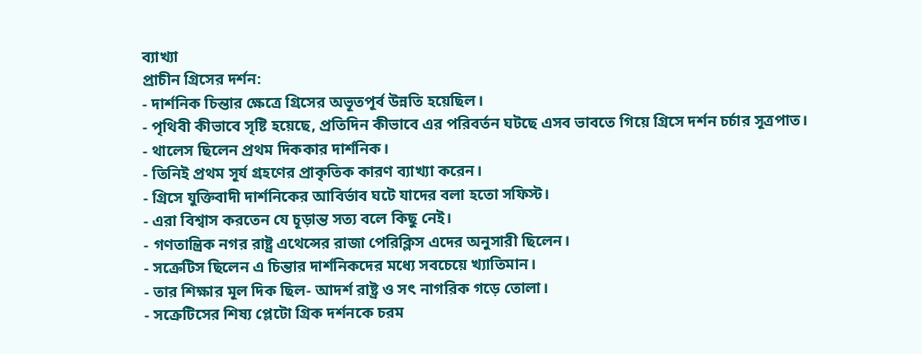ব্যাখ্যা
প্রাচীন গ্রিসের দর্শন:
- দার্শনিক চিন্তার ক্ষেত্রে গ্রিসের অভূতপূর্ব উন্নতি হয়েছিল।
- পৃথিবী কীভাবে সৃষ্টি হয়েছে, প্রতিদিন কীভাবে এর পরিবর্তন ঘটছে এসব ভাবতে গিয়ে গ্রিসে দর্শন চর্চার সূত্রপাত।
- থালেস ছিলেন প্রথম দিককার দার্শনিক।
- তিনিই প্রথম সূর্য গ্রহণের প্রাকৃতিক কারণ ব্যাখ্যা করেন।
- গ্রিসে যুক্তিবাদী দার্শনিকের আবির্ভাব ঘটে যাদের বলা হতো সফিস্ট।
- এরা বিশ্বাস করতেন যে চূড়ান্ত সত্য বলে কিছু নেই।
- গণতান্ত্রিক নগর রাষ্ট্র এথেন্সের রাজা পেরিক্লিস এদের অনুসারী ছিলেন।
- সক্রেটিস ছিলেন এ চিন্তার দার্শনিকদের মধ্যে সবচেয়ে খ্যাতিমান।
- তার শিক্ষার মূল দিক ছিল- আদর্শ রাষ্ট্র ও সৎ নাগরিক গড়ে তোলা।
- সক্রেটিসের শিষ্য প্লেটো গ্রিক দর্শনকে চরম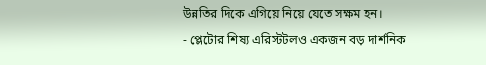উন্নতির দিকে এগিয়ে নিয়ে যেতে সক্ষম হন।
- প্লেটোর শিষ্য এরিস্টটলও একজন বড় দার্শনিক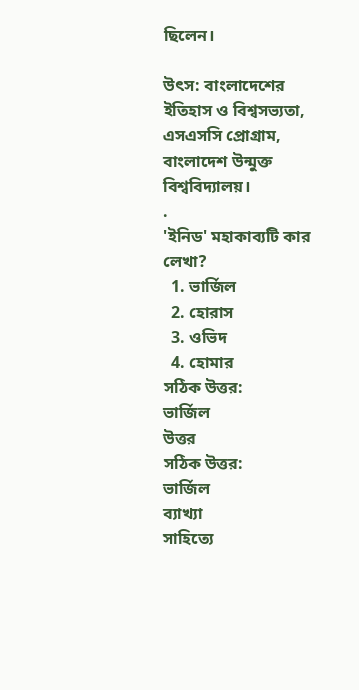ছিলেন।

উৎস: বাংলাদেশের ইতিহাস ও বিশ্বসভ্যতা, এসএসসি প্রোগ্রাম, বাংলাদেশ উন্মুক্ত বিশ্ববিদ্যালয়।
.
'ইনিড' মহাকাব্যটি কার লেখা?
  1. ভার্জিল
  2. হোরাস
  3. ওভিদ
  4. হোমার
সঠিক উত্তর:
ভার্জিল
উত্তর
সঠিক উত্তর:
ভার্জিল
ব্যাখ্যা
সাহিত্যে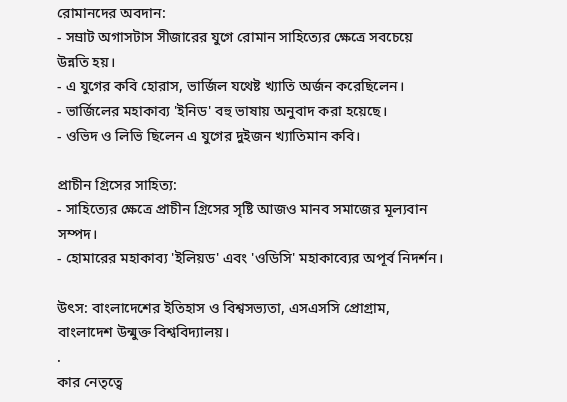রোমানদের অবদান:
- সম্রাট অগাসটাস সীজারের যুগে রোমান সাহিত্যের ক্ষেত্রে সবচেয়ে উন্নতি হয়।
- এ যুগের কবি হোরাস, ভার্জিল যথেষ্ট খ্যাতি অর্জন করেছিলেন।
- ভার্জিলের মহাকাব্য 'ইনিড' বহু ভাষায় অনুবাদ করা হয়েছে।
- ওভিদ ও লিভি ছিলেন এ যুগের দুইজন খ্যাতিমান কবি।

প্রাচীন গ্রিসের সাহিত্য:
- সাহিত্যের ক্ষেত্রে প্রাচীন গ্রিসের সৃষ্টি আজও মানব সমাজের মূল্যবান সম্পদ।
- হোমারের মহাকাব্য 'ইলিয়ড' এবং 'ওডিসি' মহাকাব্যের অপূর্ব নিদর্শন।

উৎস: বাংলাদেশের ইতিহাস ও বিশ্বসভ্যতা, এসএসসি প্রোগ্রাম, বাংলাদেশ উন্মুক্ত বিশ্ববিদ্যালয়।
.
কার নেতৃত্বে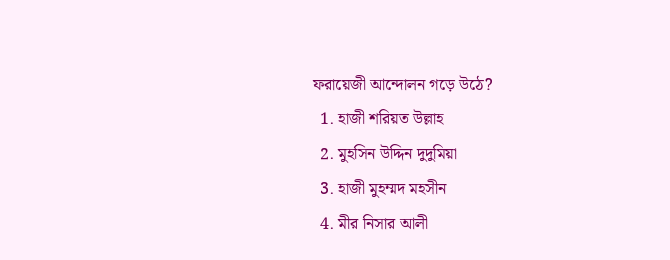ফরায়েজী আন্দোলন গড়ে উঠে?
  1. হাজী শরিয়ত উল্লাহ
  2. মুহসিন উদ্দিন দুদুমিয়া
  3. হাজী মুহম্মদ মহসীন
  4. মীর নিসার আলী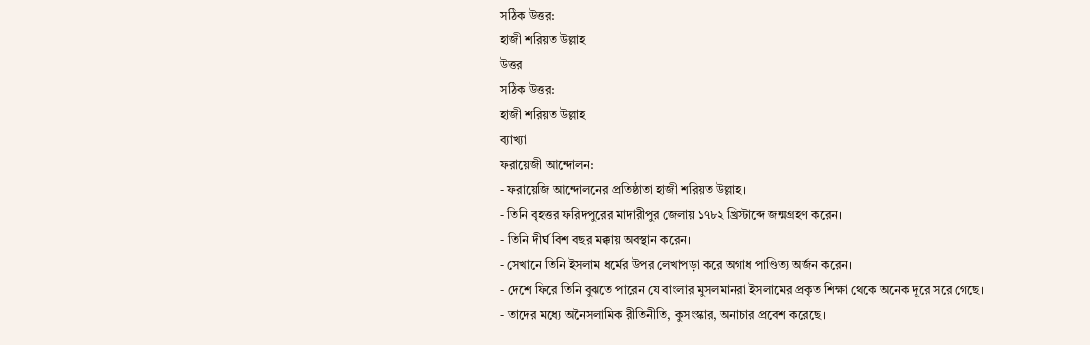সঠিক উত্তর:
হাজী শরিয়ত উল্লাহ
উত্তর
সঠিক উত্তর:
হাজী শরিয়ত উল্লাহ
ব্যাখ্যা
ফরায়েজী আন্দোলন:
- ফরায়েজি আন্দোলনের প্রতিষ্ঠাতা হাজী শরিয়ত উল্লাহ।
- তিনি বৃহত্তর ফরিদপুরের মাদারীপুর জেলায় ১৭৮২ খ্রিস্টাব্দে জন্মগ্রহণ করেন।
- তিনি দীর্ঘ বিশ বছর মক্কায় অবস্থান করেন।
- সেখানে তিনি ইসলাম ধর্মের উপর লেখাপড়া করে অগাধ পাণ্ডিত্য অর্জন করেন।
- দেশে ফিরে তিনি বুঝতে পারেন যে বাংলার মুসলমানরা ইসলামের প্রকৃত শিক্ষা থেকে অনেক দূরে সরে গেছে।
- তাদের মধ্যে অনৈসলামিক রীতিনীতি, কুসংস্কার, অনাচার প্রবেশ করেছে।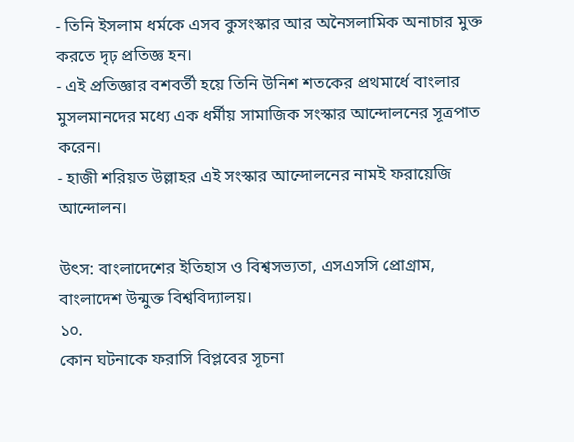- তিনি ইসলাম ধর্মকে এসব কুসংস্কার আর অনৈসলামিক অনাচার মুক্ত করতে দৃঢ় প্রতিজ্ঞ হন।
- এই প্রতিজ্ঞার বশবর্তী হয়ে তিনি উনিশ শতকের প্রথমার্ধে বাংলার মুসলমানদের মধ্যে এক ধর্মীয় সামাজিক সংস্কার আন্দোলনের সূত্রপাত করেন।
- হাজী শরিয়ত উল্লাহর এই সংস্কার আন্দোলনের নামই ফরায়েজি আন্দোলন।

উৎস: বাংলাদেশের ইতিহাস ও বিশ্বসভ্যতা, এসএসসি প্রোগ্রাম, বাংলাদেশ উন্মুক্ত বিশ্ববিদ্যালয়।
১০.
কোন ঘটনাকে ফরাসি বিপ্লবের সূচনা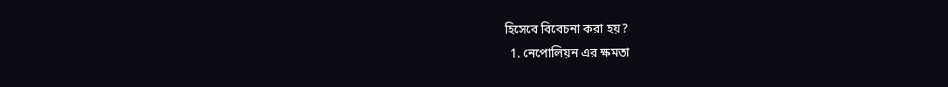হিসেবে বিবেচনা করা হয়?
  1. নেপোলিয়ন এর ক্ষমতা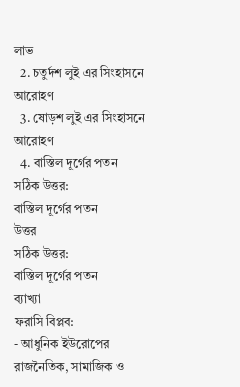লাভ
  2. চতুর্দশ লুই এর সিংহাসনে আরোহণ
  3. ষোড়শ লুই এর সিংহাসনে আরোহণ
  4. বাস্তিল দূর্গের পতন
সঠিক উত্তর:
বাস্তিল দূর্গের পতন
উত্তর
সঠিক উত্তর:
বাস্তিল দূর্গের পতন
ব্যাখ্যা
ফরাসি বিপ্লব:
- আধুনিক ইউরোপের রাজনৈতিক, সামাজিক ও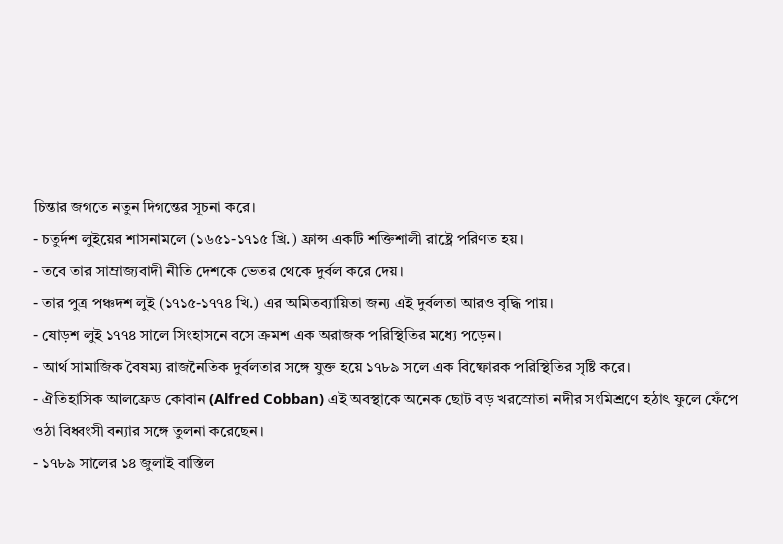চিন্তার জগতে নতুন দিগন্তের সূচনা করে।
- চতুর্দশ লুইয়ের শাসনামলে (১৬৫১-১৭১৫ খ্রি.) ফ্রান্স একটি শক্তিশালী রাষ্ট্রে পরিণত হয়।
- তবে তার সাম্রাজ্যবাদী নীতি দেশকে ভেতর থেকে দুর্বল করে দেয়।
- তার পুত্র পঞ্চদশ লুই (১৭১৫-১৭৭৪ খি.) এর অমিতব্যায়িতা জন্য এই দুর্বলতা আরও বৃদ্ধি পায়।
- ষোড়শ লুই ১৭৭৪ সালে সিংহাসনে বসে ক্রমশ এক অরাজক পরিস্থিতির মধ্যে পড়েন।
- আর্থ সামাজিক বৈষম্য রাজনৈতিক দুর্বলতার সঙ্গে যুক্ত হয়ে ১৭৮৯ সলে এক বিষ্ফোরক পরিস্থিতির সৃষ্টি করে।
- ঐতিহাসিক আলফ্রেড কোবান (Alfred Cobban) এই অবস্থাকে অনেক ছোট বড় খরস্রোতা নদীর সংমিশ্রণে হঠাৎ ফুলে ফেঁপে ওঠা বিধ্বংসী বন্যার সঙ্গে তুলনা করেছেন।
- ১৭৮৯ সালের ১৪ জুলাই বাস্তিল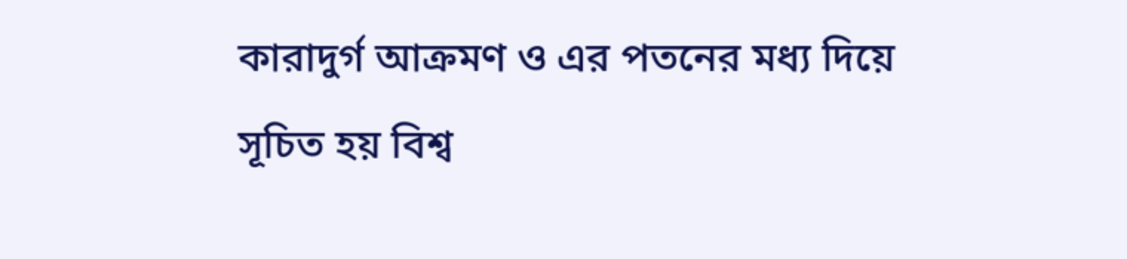কারাদুর্গ আক্রমণ ও এর পতনের মধ্য দিয়ে সূচিত হয় বিশ্ব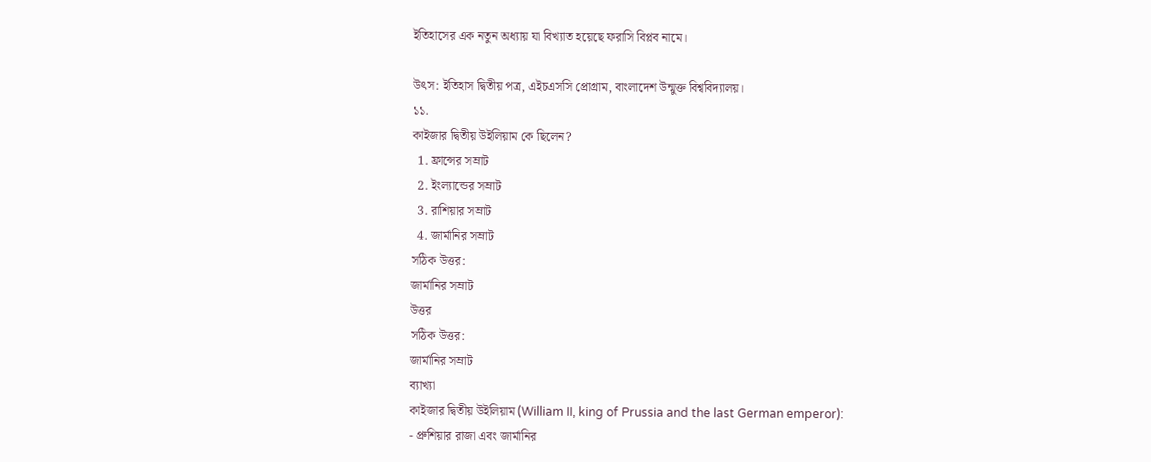ইতিহাসের এক নতুন অধ্যায় যা বিখ্যাত হয়েছে ফরাসি বিপ্লব নামে।

উৎস: ইতিহাস দ্বিতীয় পত্র, এইচএসসি প্রোগ্রাম, বাংলাদেশ উন্মুক্ত বিশ্ববিদ্যালয়।
১১.
কাইজার দ্বিতীয় উইলিয়াম কে ছিলেন?
  1. ফ্রান্সের সম্রাট
  2. ইংল্যান্ডের সম্রাট
  3. রাশিয়ার সম্রাট
  4. জার্মানির সম্রাট
সঠিক উত্তর:
জার্মানির সম্রাট
উত্তর
সঠিক উত্তর:
জার্মানির সম্রাট
ব্যাখ্যা
কাইজার দ্বিতীয় উইলিয়াম (William II, king of Prussia and the last German emperor):
- প্রুশিয়ার রাজা এবং জার্মানির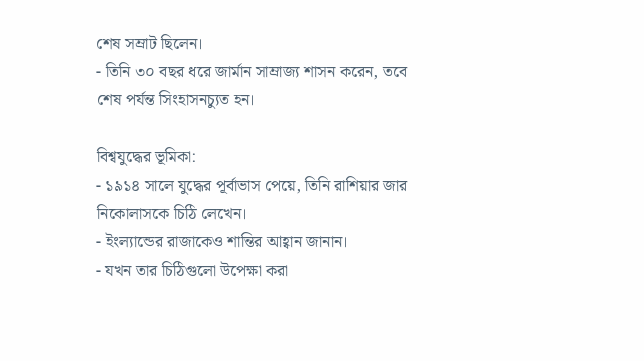শেষ সম্রাট ছিলেন।
- তিনি ৩০ বছর ধরে জার্মান সাম্রাজ্য শাসন করেন, তবে শেষ পর্যন্ত সিংহাসনচ্যুত হন।

বিশ্বযুদ্ধের ভূমিকা:
- ১৯১৪ সালে যুদ্ধের পূর্বাভাস পেয়ে, তিনি রাশিয়ার জার নিকোলাসকে চিঠি লেখেন।
- ইংল্যান্ডের রাজাকেও শান্তির আহ্বান জানান।
- যখন তার চিঠিগুলো উপেক্ষা করা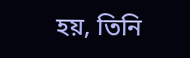হয়, তিনি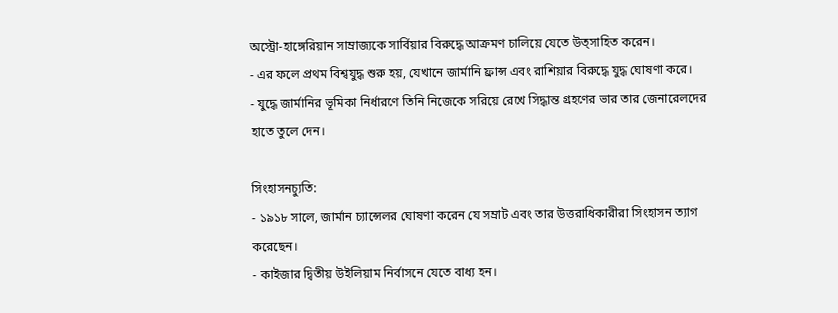অস্ট্রো-হাঙ্গেরিয়ান সাম্রাজ্যকে সার্বিয়ার বিরুদ্ধে আক্রমণ চালিয়ে যেতে উত্সাহিত করেন।
- এর ফলে প্রথম বিশ্বযুদ্ধ শুরু হয়, যেখানে জার্মানি ফ্রান্স এবং রাশিয়ার বিরুদ্ধে যুদ্ধ ঘোষণা করে।
- যুদ্ধে জার্মানির ভূমিকা নির্ধারণে তিনি নিজেকে সরিয়ে রেখে সিদ্ধান্ত গ্রহণের ভার তার জেনারেলদের হাতে তুলে দেন।

সিংহাসনচ্যুতি:
- ১৯১৮ সালে, জার্মান চ্যান্সেলর ঘোষণা করেন যে সম্রাট এবং তার উত্তরাধিকারীরা সিংহাসন ত্যাগ করেছেন।
- কাইজার দ্বিতীয় উইলিয়াম নির্বাসনে যেতে বাধ্য হন।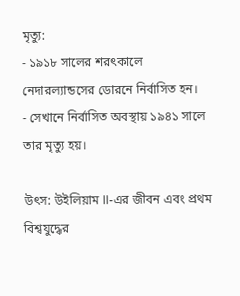মৃত্যু:
- ১৯১৮ সালের শরৎকালে নেদারল্যান্ডসের ডোরনে নির্বাসিত হন।
- সেখানে নির্বাসিত অবস্থায় ১৯৪১ সালে তার মৃত্যু হয়।

উৎস: উইলিয়াম II-এর জীবন এবং প্রথম বিশ্বযুদ্ধের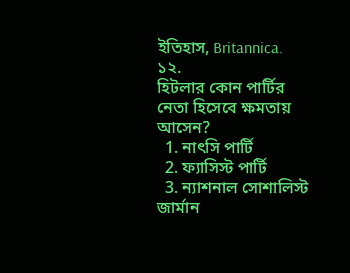ইতিহাস, Britannica.
১২.
হিটলার কোন পার্টির নেতা হিসেবে ক্ষমতায় আসেন?
  1. নাৎসি পার্টি
  2. ফ্যাসিস্ট পার্টি
  3. ন্যাশনাল সোশালিস্ট জার্মান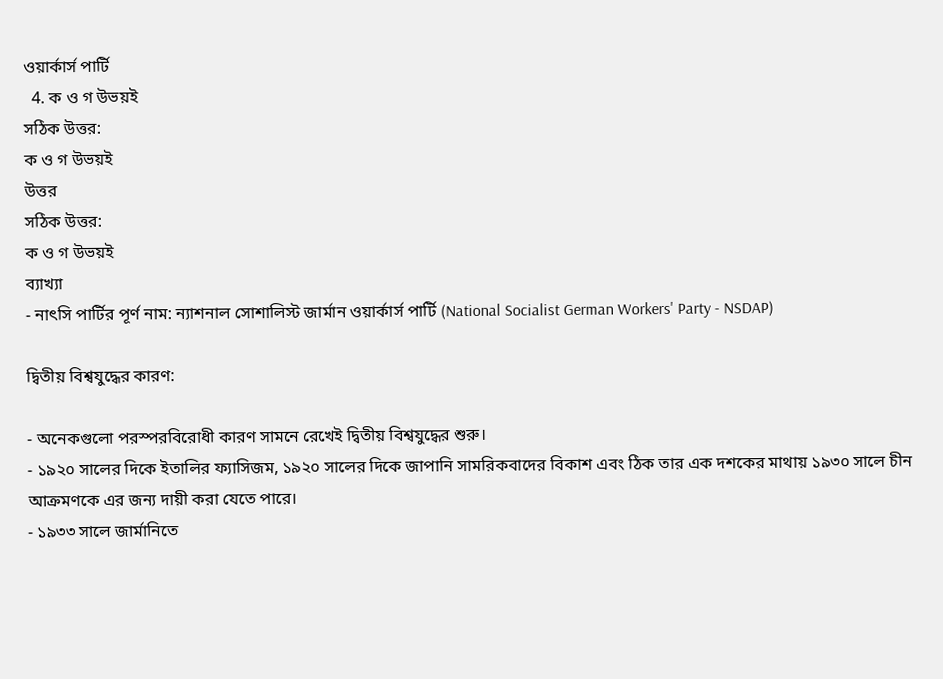ওয়ার্কার্স পার্টি
  4. ক ও গ উভয়ই
সঠিক উত্তর:
ক ও গ উভয়ই
উত্তর
সঠিক উত্তর:
ক ও গ উভয়ই
ব্যাখ্যা
- নাৎসি পার্টির পূর্ণ নাম: ন্যাশনাল সোশালিস্ট জার্মান ওয়ার্কার্স পার্টি (National Socialist German Workers' Party - NSDAP)

দ্বিতীয় বিশ্বযুদ্ধের কারণ:

- অনেকগুলো পরস্পরবিরোধী কারণ সামনে রেখেই দ্বিতীয় বিশ্বযুদ্ধের শুরু।
- ১৯২০ সালের দিকে ইতালির ফ্যাসিজম, ১৯২০ সালের দিকে জাপানি সামরিকবাদের বিকাশ এবং ঠিক তার এক দশকের মাথায় ১৯৩০ সালে চীন আক্রমণকে এর জন্য দায়ী করা যেতে পারে।
- ১৯৩৩ সালে জার্মানিতে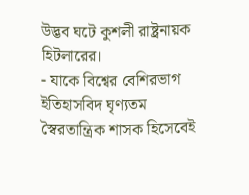উদ্ভব ঘটে কুশলী রাষ্ট্রনায়ক হিটলারের।
- যাকে বিশ্বের বেশিরভাগ ইতিহাসবিদ ঘৃণ্যতম স্বৈরতান্ত্রিক শাসক হিসেবেই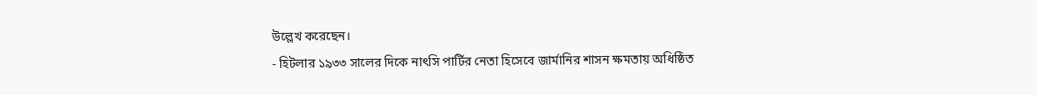উল্লেখ করেছেন।
- হিটলার ১৯৩৩ সালের দিকে নাৎসি পার্টির নেতা হিসেবে জার্মানির শাসন ক্ষমতায় অধিষ্ঠিত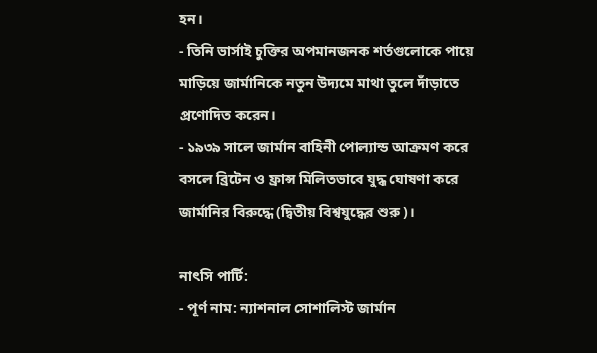হন।
- তিনি ভার্সাই চুক্তির অপমানজনক শর্তগুলোকে পায়ে মাড়িয়ে জার্মানিকে নতুন উদ্যমে মাথা তুলে দাঁড়াতে প্রণোদিত করেন।
- ১৯৩৯ সালে জার্মান বাহিনী পোল্যান্ড আক্রমণ করে বসলে ব্রিটেন ও ফ্রান্স মিলিতভাবে যুদ্ধ ঘোষণা করে জার্মানির বিরুদ্ধে (দ্বিতীয় বিশ্বযুদ্ধের শুরু)।

নাৎসি পার্টি:
- পূর্ণ নাম: ন্যাশনাল সোশালিস্ট জার্মান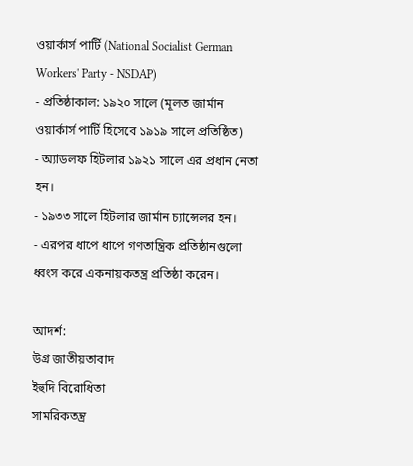ওয়ার্কার্স পার্টি (National Socialist German Workers' Party - NSDAP)
- প্রতিষ্ঠাকাল: ১৯২০ সালে (মূলত জার্মান ওয়ার্কার্স পার্টি হিসেবে ১৯১৯ সালে প্রতিষ্ঠিত)
- অ্যাডলফ হিটলার ১৯২১ সালে এর প্রধান নেতা হন।
- ১৯৩৩ সালে হিটলার জার্মান চ্যান্সেলর হন।
- এরপর ধাপে ধাপে গণতান্ত্রিক প্রতিষ্ঠানগুলো ধ্বংস করে একনায়কতন্ত্র প্রতিষ্ঠা করেন।

আদর্শ:
উগ্র জাতীয়তাবাদ
ইহুদি বিরোধিতা
সামরিকতন্ত্র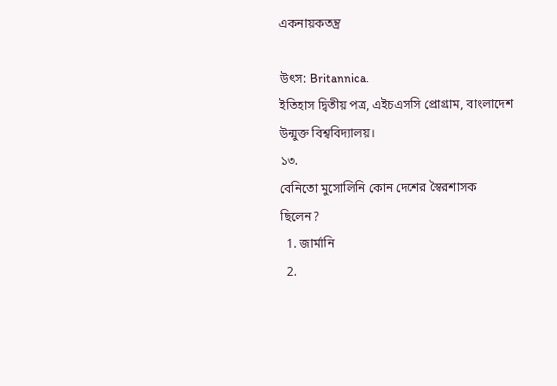একনায়কতন্ত্র

উৎস: Britannica.
ইতিহাস দ্বিতীয় পত্র, এইচএসসি প্রোগ্রাম, বাংলাদেশ উন্মুক্ত বিশ্ববিদ্যালয়।
১৩.
বেনিতো মুসোলিনি কোন দেশের স্বৈরশাসক ছিলেন?
  1. জার্মানি
  2.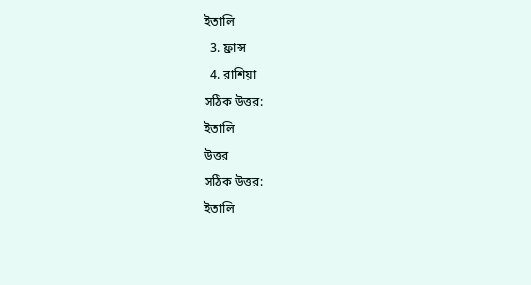ইতালি
  3. ফ্রান্স
  4. রাশিয়া
সঠিক উত্তর:
ইতালি
উত্তর
সঠিক উত্তর:
ইতালি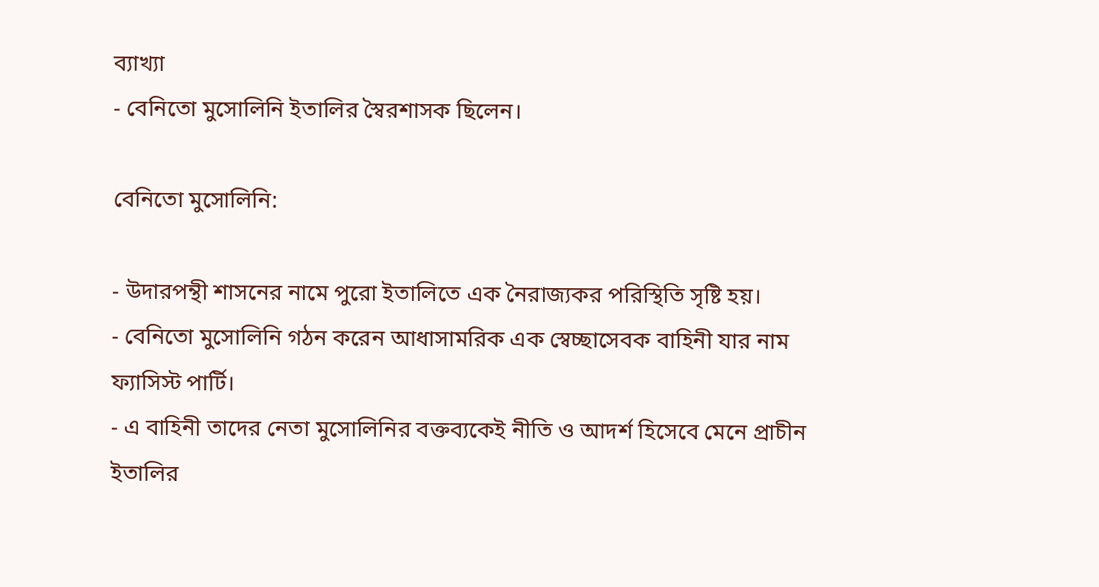ব্যাখ্যা
- বেনিতো মুসোলিনি ইতালির স্বৈরশাসক ছিলেন।

বেনিতো মুসোলিনি:

- উদারপন্থী শাসনের নামে পুরো ইতালিতে এক নৈরাজ্যকর পরিস্থিতি সৃষ্টি হয়।
- বেনিতো মুসোলিনি গঠন করেন আধাসামরিক এক স্বেচ্ছাসেবক বাহিনী যার নাম ফ্যাসিস্ট পার্টি।
- এ বাহিনী তাদের নেতা মুসোলিনির বক্তব্যকেই নীতি ও আদর্শ হিসেবে মেনে প্রাচীন ইতালির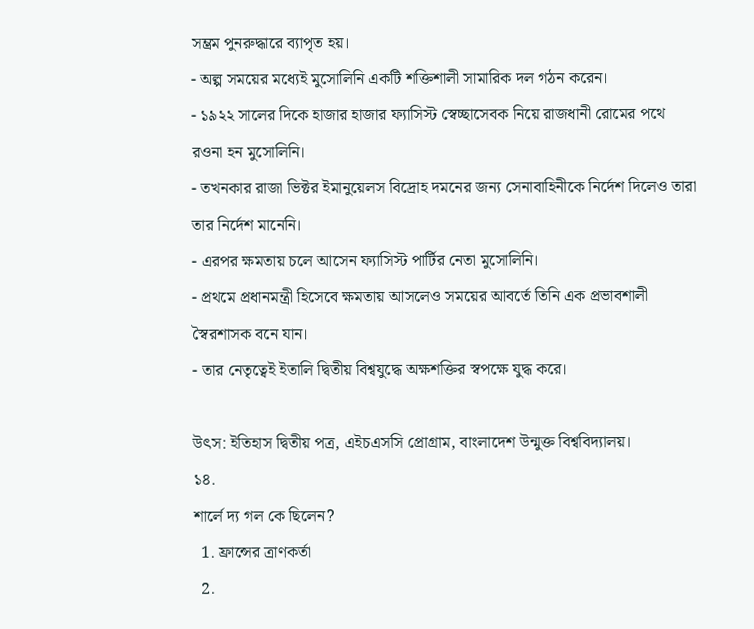সম্ভ্রম পুনরুদ্ধারে ব্যাপৃত হয়।
- অল্প সময়ের মধ্যেই মুসোলিনি একটি শক্তিশালী সামারিক দল গঠন করেন।
- ১৯২২ সালের দিকে হাজার হাজার ফ্যাসিস্ট স্বেচ্ছাসেবক নিয়ে রাজধানী রোমের পথে রওনা হন মুসোলিনি।
- তখনকার রাজা ভিক্টর ইমানুয়েলস বিদ্রোহ দমনের জন্য সেনাবাহিনীকে নির্দেশ দিলেও তারা তার নির্দেশ মানেনি।
- এরপর ক্ষমতায় চলে আসেন ফ্যাসিস্ট পার্টির নেতা মুসোলিনি।
- প্রথমে প্রধানমন্ত্রী হিসেবে ক্ষমতায় আসলেও সময়ের আবর্তে তিনি এক প্রভাবশালী স্বৈরশাসক বনে যান।
- তার নেতৃত্বেই ইতালি দ্বিতীয় বিশ্বযুদ্ধে অক্ষশক্তির স্বপক্ষে যুদ্ধ করে।

উৎস: ইতিহাস দ্বিতীয় পত্র, এইচএসসি প্রোগ্রাম, বাংলাদেশ উন্মুক্ত বিশ্ববিদ্যালয়।
১৪.
শার্লে দ্য গল কে ছিলেন?
  1. ফ্রান্সের ত্রাণকর্তা
  2.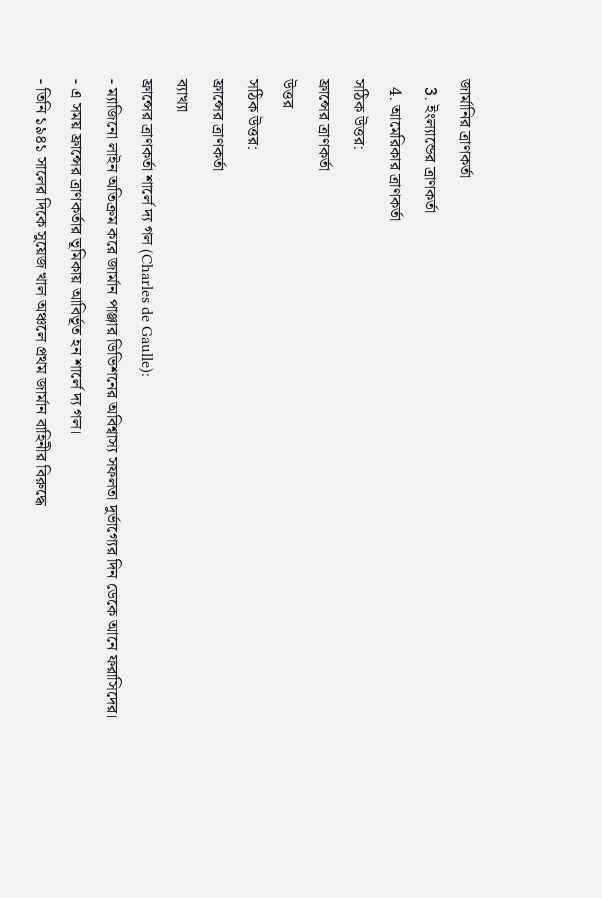জার্মানির ত্রাণকর্তা
  3. ইংল্যান্ডের ত্রাণকর্তা
  4. আমেরিকার ত্রাণকর্তা
সঠিক উত্তর:
ফ্রান্সের ত্রাণকর্তা
উত্তর
সঠিক উত্তর:
ফ্রান্সের ত্রাণকর্তা
ব্যাখ্যা
ফ্রান্সের ত্রাণকর্তা শার্লে দ্য গল (Charles de Gaulle):
- ম্যাজিনো লাইন অতিক্রম করে জার্মান পাঞ্জার ডিভিশনের অবিশ্বাস্য সফলতা দুর্ভাগ্যের দিন ডেকে আনে ফরাসিদের।
- এ সময় ফ্রান্সের ত্রাণকর্তার ভূমিকায় আবির্ভূত হন শার্লে দ্য গল।
- তিনি ১৯৪১ সালের দিকে সুয়েজ খাল অঞ্চলে প্রথম জার্মান বাহিনীর বিরুদ্ধে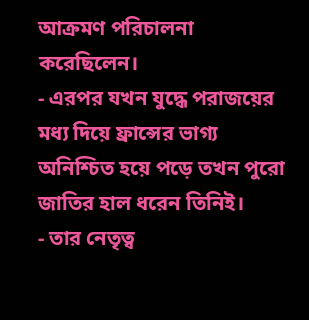আক্রমণ পরিচালনা করেছিলেন।
- এরপর যখন যুদ্ধে পরাজয়ের মধ্য দিয়ে ফ্রান্সের ভাগ্য অনিশ্চিত হয়ে পড়ে তখন পুরো জাতির হাল ধরেন তিনিই।
- তার নেতৃত্ব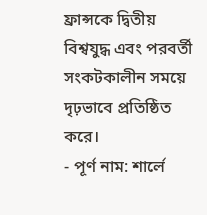ফ্রান্সকে দ্বিতীয় বিশ্বযুদ্ধ এবং পরবর্তী সংকটকালীন সময়ে দৃঢ়ভাবে প্রতিষ্ঠিত করে।
- পূর্ণ নাম: শার্লে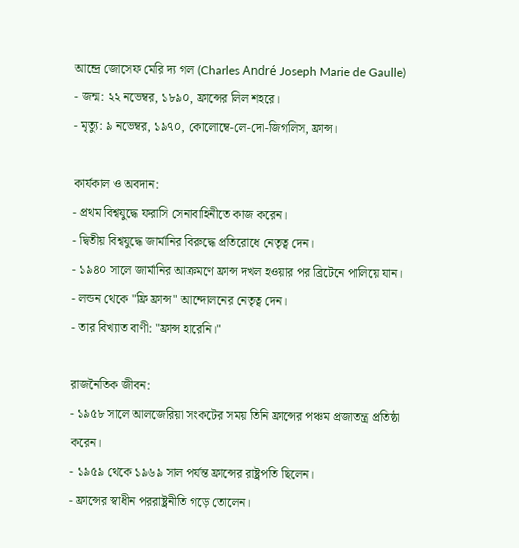আন্দ্রে জোসেফ মেরি দ্য গল (Charles André Joseph Marie de Gaulle)
- জন্ম: ২২ নভেম্বর, ১৮৯০, ফ্রান্সের লিল শহরে।
- মৃত্যু: ৯ নভেম্বর, ১৯৭০, কোলোম্বে-লে-দো-জিগলিস, ফ্রান্স।

কার্যকাল ও অবদান:
- প্রথম বিশ্বযুদ্ধে ফরাসি সেনাবাহিনীতে কাজ করেন।
- দ্বিতীয় বিশ্বযুদ্ধে জার্মানির বিরুদ্ধে প্রতিরোধে নেতৃত্ব দেন।
- ১৯৪০ সালে জার্মানির আক্রমণে ফ্রান্স দখল হওয়ার পর ব্রিটেনে পালিয়ে যান।
- লন্ডন থেকে "ফ্রি ফ্রান্স" আন্দোলনের নেতৃত্ব দেন।
- তার বিখ্যাত বাণী: "ফ্রান্স হারেনি।"

রাজনৈতিক জীবন:
- ১৯৫৮ সালে আলজেরিয়া সংকটের সময় তিনি ফ্রান্সের পঞ্চম প্রজাতন্ত্র প্রতিষ্ঠা করেন।
- ১৯৫৯ থেকে ১৯৬৯ সাল পর্যন্ত ফ্রান্সের রাষ্ট্রপতি ছিলেন।
- ফ্রান্সের স্বাধীন পররাষ্ট্রনীতি গড়ে তোলেন।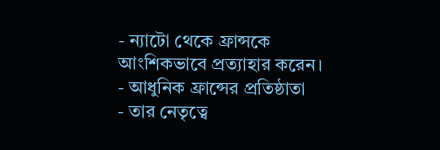- ন্যাটো থেকে ফ্রান্সকে আংশিকভাবে প্রত্যাহার করেন।
- আধুনিক ফ্রান্সের প্রতিষ্ঠাতা
- তার নেতৃত্বে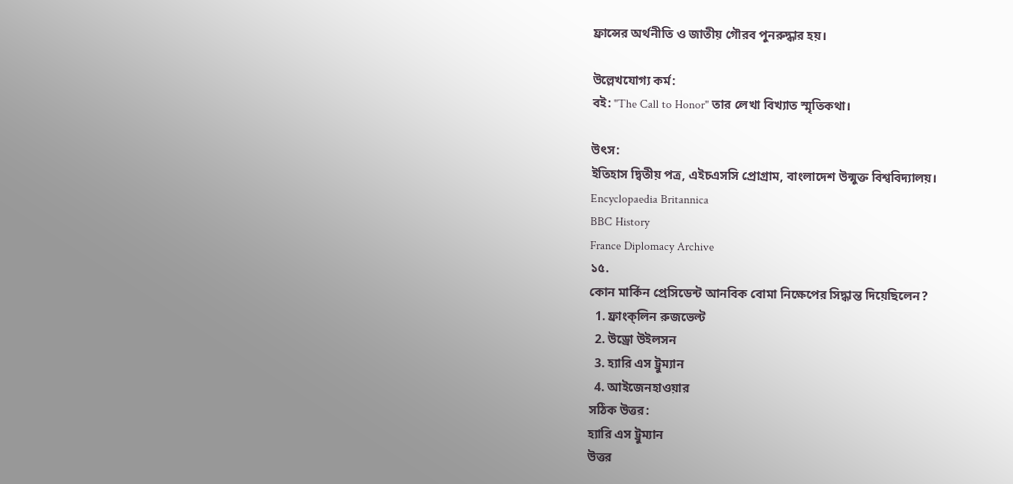ফ্রান্সের অর্থনীতি ও জাতীয় গৌরব পুনরুদ্ধার হয়।

উল্লেখযোগ্য কর্ম:
বই: "The Call to Honor" তার লেখা বিখ্যাত স্মৃতিকথা।

উৎস:
ইতিহাস দ্বিতীয় পত্র, এইচএসসি প্রোগ্রাম, বাংলাদেশ উন্মুক্ত বিশ্ববিদ্যালয়।
Encyclopaedia Britannica
BBC History
France Diplomacy Archive
১৫.
কোন মার্কিন প্রেসিডেন্ট আনবিক বোমা নিক্ষেপের সিদ্ধান্ত দিয়েছিলেন?
  1. ফ্রাংক্‌লিন রুজভেল্ট
  2. উড্রো উইলসন
  3. হ্যারি এস ট্রুম্যান
  4. আইজেনহাওয়ার
সঠিক উত্তর:
হ্যারি এস ট্রুম্যান
উত্তর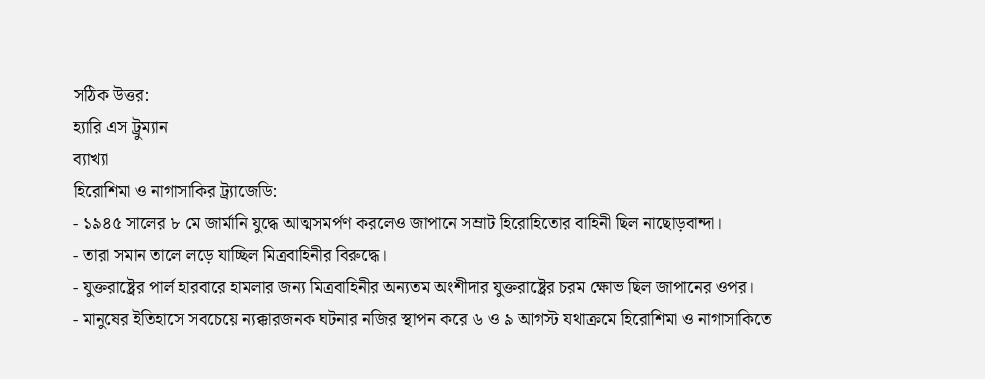সঠিক উত্তর:
হ্যারি এস ট্রুম্যান
ব্যাখ্যা
হিরোশিমা ও নাগাসাকির ট্র্যাজেডি:
- ১৯৪৫ সালের ৮ মে জার্মানি যুদ্ধে আত্মসমর্পণ করলেও জাপানে সম্রাট হিরোহিতোর বাহিনী ছিল নাছোড়বান্দা।
- তারা সমান তালে লড়ে যাচ্ছিল মিত্রবাহিনীর বিরুদ্ধে।
- যুক্তরাষ্ট্রের পার্ল হারবারে হামলার জন্য মিত্রবাহিনীর অন্যতম অংশীদার যুক্তরাষ্ট্রের চরম ক্ষোভ ছিল জাপানের ওপর।
- মানুষের ইতিহাসে সবচেয়ে ন্যক্কারজনক ঘটনার নজির স্থাপন করে ৬ ও ৯ আগস্ট যথাক্রমে হিরোশিমা ও নাগাসাকিতে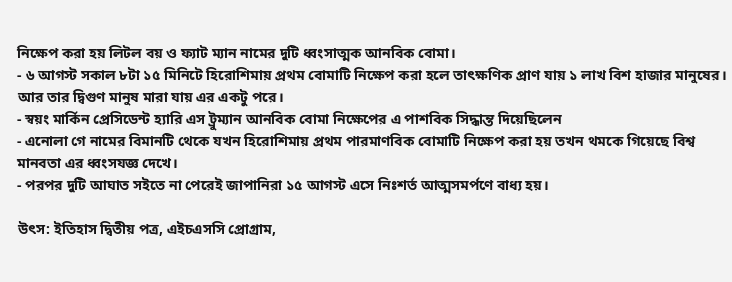নিক্ষেপ করা হয় লিটল বয় ও ফ্যাট ম্যান নামের দুটি ধ্বংসাত্মক আনবিক বোমা।
- ৬ আগস্ট সকাল ৮টা ১৫ মিনিটে হিরোশিমায় প্রথম বোমাটি নিক্ষেপ করা হলে তাৎক্ষণিক প্রাণ যায় ১ লাখ বিশ হাজার মানুষের। আর তার দ্বিগুণ মানুষ মারা যায় এর একটু পরে।
- স্বয়ং মার্কিন প্রেসিডেন্ট হ্যারি এস ট্রুম্যান আনবিক বোমা নিক্ষেপের এ পাশবিক সিদ্ধান্ত দিয়েছিলেন
- এনোলা গে নামের বিমানটি থেকে যখন হিরোশিমায় প্রথম পারমাণবিক বোমাটি নিক্ষেপ করা হয় তখন থমকে গিয়েছে বিশ্ব মানবতা এর ধ্বংসযজ্ঞ দেখে।
- পরপর দুটি আঘাত সইতে না পেরেই জাপানিরা ১৫ আগস্ট এসে নিঃশর্ত আত্মসমর্পণে বাধ্য হয়।

উৎস: ইতিহাস দ্বিতীয় পত্র, এইচএসসি প্রোগ্রাম,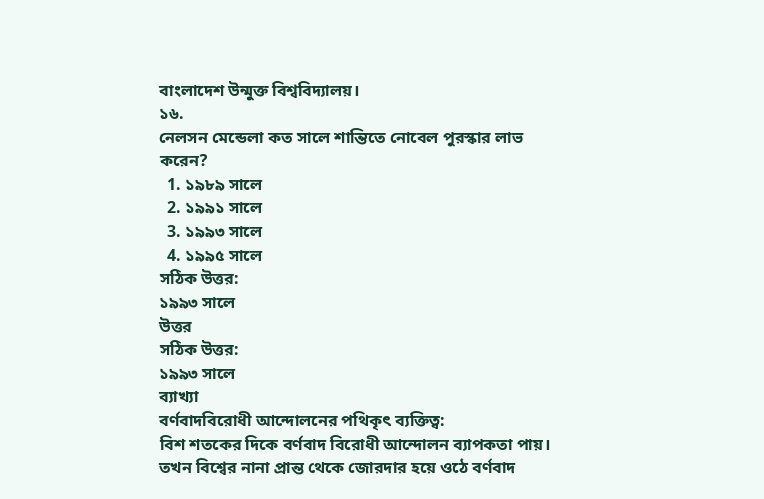বাংলাদেশ উন্মুক্ত বিশ্ববিদ্যালয়।
১৬.
নেলসন মেন্ডেলা কত সালে শান্তিতে নোবেল পুরস্কার লাভ করেন?
  1. ১৯৮৯ সালে
  2. ১৯৯১ সালে
  3. ১৯৯৩ সালে
  4. ১৯৯৫ সালে
সঠিক উত্তর:
১৯৯৩ সালে
উত্তর
সঠিক উত্তর:
১৯৯৩ সালে
ব্যাখ্যা
বর্ণবাদবিরোধী আন্দোলনের পথিকৃৎ ব্যক্তিত্ব:
বিশ শতকের দিকে বর্ণবাদ বিরোধী আন্দোলন ব্যাপকতা পায়।
তখন বিশ্বের নানা প্রান্ত থেকে জোরদার হয়ে ওঠে বর্ণবাদ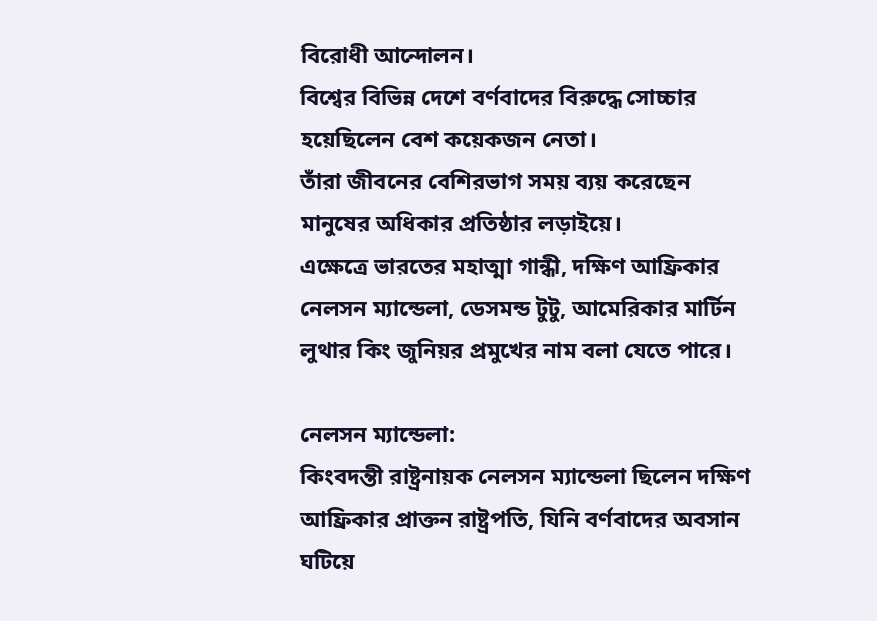বিরোধী আন্দোলন।
বিশ্বের বিভিন্ন দেশে বর্ণবাদের বিরুদ্ধে সোচ্চার হয়েছিলেন বেশ কয়েকজন নেতা।
তাঁরা জীবনের বেশিরভাগ সময় ব্যয় করেছেন মানুষের অধিকার প্রতিষ্ঠার লড়াইয়ে।
এক্ষেত্রে ভারতের মহাত্মা গান্ধী, দক্ষিণ আফ্রিকার নেলসন ম্যান্ডেলা, ডেসমন্ড টুটু, আমেরিকার মার্টিন লুথার কিং জুনিয়র প্রমুখের নাম বলা যেতে পারে।

নেলসন ম্যান্ডেলা:
কিংবদন্তী রাষ্ট্রনায়ক নেলসন ম্যান্ডেলা ছিলেন দক্ষিণ আফ্রিকার প্রাক্তন রাষ্ট্রপতি, যিনি বর্ণবাদের অবসান ঘটিয়ে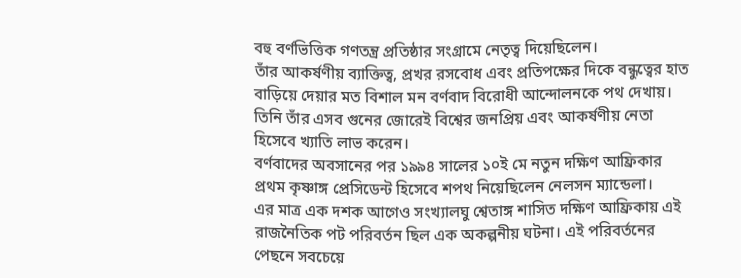বহু বর্ণভিত্তিক গণতন্ত্র প্রতিষ্ঠার সংগ্রামে নেতৃত্ব দিয়েছিলেন।
তাঁর আকর্ষণীয় ব্যাক্তিত্ব, প্রখর রসবোধ এবং প্রতিপক্ষের দিকে বন্ধুত্বের হাত বাড়িয়ে দেয়ার মত বিশাল মন বর্ণবাদ বিরোধী আন্দোলনকে পথ দেখায়।
তিনি তাঁর এসব গুনের জোরেই বিশ্বের জনপ্রিয় এবং আকর্ষণীয় নেতা হিসেবে খ্যাতি লাভ করেন।
বর্ণবাদের অবসানের পর ১৯৯৪ সালের ১০ই মে নতুন দক্ষিণ আফ্রিকার প্রথম কৃষ্ণাঙ্গ প্রেসিডেন্ট হিসেবে শপথ নিয়েছিলেন নেলসন ম্যান্ডেলা।
এর মাত্র এক দশক আগেও সংখ্যালঘু শ্বেতাঙ্গ শাসিত দক্ষিণ আফ্রিকায় এই রাজনৈতিক পট পরিবর্তন ছিল এক অকল্পনীয় ঘটনা। এই পরিবর্তনের পেছনে সবচেয়ে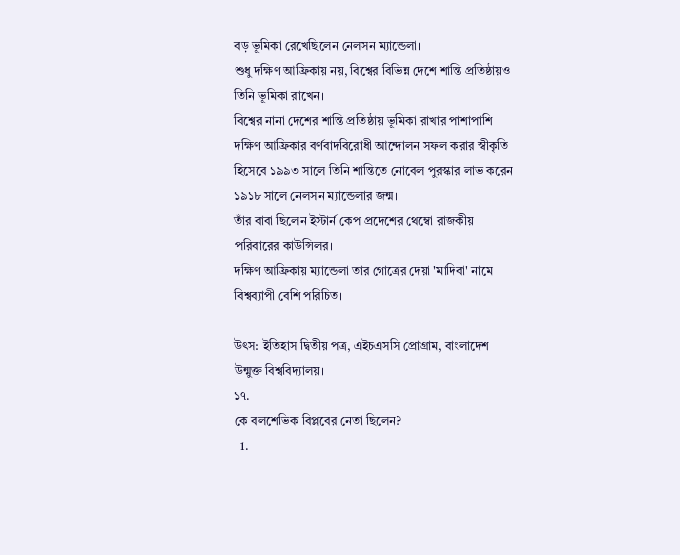বড় ভূমিকা রেখেছিলেন নেলসন ম্যান্ডেলা।
শুধু দক্ষিণ আফ্রিকায় নয়, বিশ্বের বিভিন্ন দেশে শান্তি প্রতিষ্ঠায়ও তিনি ভূমিকা রাখেন।
বিশ্বের নানা দেশের শান্তি প্রতিষ্ঠায় ভূমিকা রাখার পাশাপাশি দক্ষিণ আফ্রিকার বর্ণবাদবিরোধী আন্দোলন সফল করার স্বীকৃতি হিসেবে ১৯৯৩ সালে তিনি শান্তিতে নোবেল পুরস্কার লাভ করেন
১৯১৮ সালে নেলসন ম্যান্ডেলার জন্ম।
তাঁর বাবা ছিলেন ইস্টার্ন কেপ প্রদেশের থেম্বো রাজকীয় পরিবারের কাউন্সিলর।
দক্ষিণ আফ্রিকায় ম্যান্ডেলা তার গোত্রের দেয়া 'মাদিবা' নামে বিশ্বব্যাপী বেশি পরিচিত।

উৎস: ইতিহাস দ্বিতীয় পত্র, এইচএসসি প্রোগ্রাম, বাংলাদেশ উন্মুক্ত বিশ্ববিদ্যালয়।
১৭.
কে বলশেভিক বিপ্লবের নেতা ছিলেন?
  1.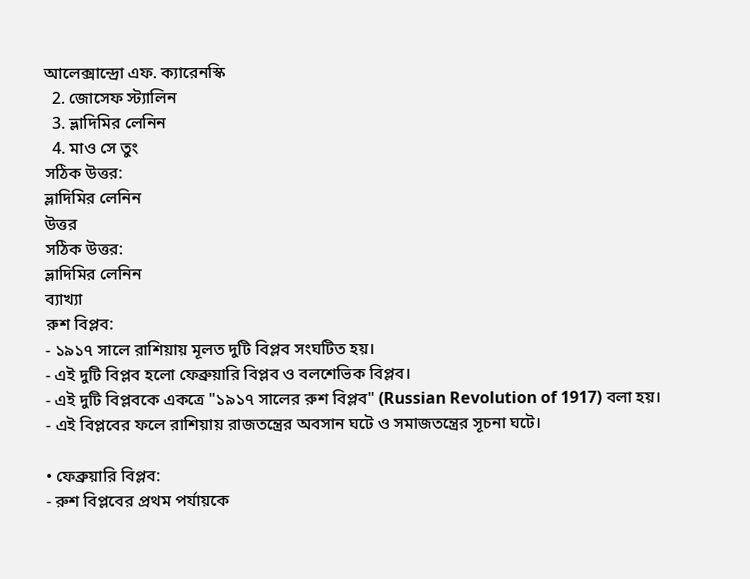আলেক্সান্দ্রো এফ. ক্যারেনস্কি
  2. জোসেফ স্ট্যালিন
  3. ভ্লাদিমির লেনিন
  4. মাও সে তুং
সঠিক উত্তর:
ভ্লাদিমির লেনিন
উত্তর
সঠিক উত্তর:
ভ্লাদিমির লেনিন
ব্যাখ্যা
রুশ বিপ্লব:
- ১৯১৭ সালে রাশিয়ায় মূলত দুটি বিপ্লব সংঘটিত হয়।
- এই দুটি বিপ্লব হলো ফেব্রুয়ারি বিপ্লব ও বলশেভিক বিপ্লব।
- এই দুটি বিপ্লবকে একত্রে "১৯১৭ সালের রুশ বিপ্লব" (Russian Revolution of 1917) বলা হয়।
- এই বিপ্লবের ফলে রাশিয়ায় রাজতন্ত্রের অবসান ঘটে ও সমাজতন্ত্রের সূচনা ঘটে।

• ফেব্রুয়ারি বিপ্লব:
- রুশ বিপ্লবের প্রথম পর্যায়কে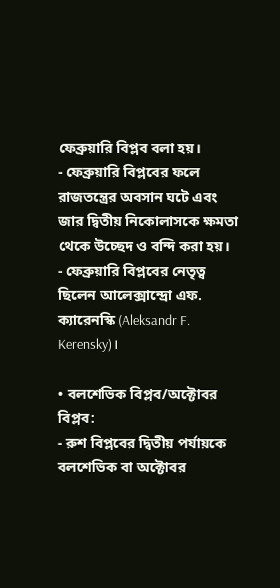ফেব্রুয়ারি বিপ্লব বলা হয়।
- ফেব্রুয়ারি বিপ্লবের ফলে রাজতন্ত্রের অবসান ঘটে এবং জার দ্বিতীয় নিকোলাসকে ক্ষমতা থেকে উচ্ছেদ ও বন্দি করা হয়।
- ফেব্রুয়ারি বিপ্লবের নেতৃত্ব ছিলেন আলেক্সান্দ্রো এফ. ক্যারেনস্কি (Aleksandr F. Kerensky)।

• বলশেভিক বিপ্লব/অক্টোবর বিপ্লব:
- রুশ বিপ্লবের দ্বিতীয় পর্যায়কে বলশেভিক বা অক্টোবর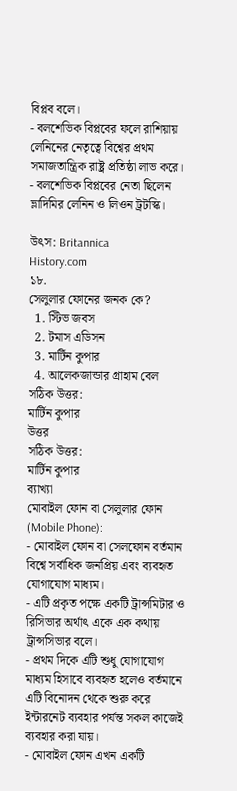বিপ্লব বলে।
- বলশেভিক বিপ্লবের ফলে রাশিয়ায় লেনিনের নেতৃত্বে বিশ্বের প্রথম সমাজতান্ত্রিক রাষ্ট্র প্রতিষ্ঠা লাভ করে।
- বলশেভিক বিপ্লবের নেতা ছিলেন ভ্লাদিমির লেনিন ও লিওন ট্রটস্কি।

উৎস: Britannica
History.com
১৮.
সেলুলার ফোনের জনক কে?
  1. স্টিভ জবস
  2. টমাস এডিসন
  3. মার্টিন কুপার
  4. আলেকজান্ডার গ্রাহাম বেল
সঠিক উত্তর:
মার্টিন কুপার
উত্তর
সঠিক উত্তর:
মার্টিন কুপার
ব্যাখ্যা
মোবাইল ফোন বা সেলুলার ফোন (Mobile Phone):
- মোবাইল ফোন বা সেলফোন বর্তমান বিশ্বে সর্বাধিক জনপ্রিয় এবং ব্যবহৃত যোগাযোগ মাধ্যম।
- এটি প্রকৃত পক্ষে একটি ট্রান্সমিটার ও রিসিভার অর্থাৎ একে এক কথায় ট্রান্সসিভার বলে।
- প্রথম দিকে এটি শুধু যোগাযোগ মাধ্যম হিসাবে ব্যবহৃত হলেও বর্তমানে এটি বিনোদন থেকে শুরু করে ইন্টারনেট ব্যবহার পর্যন্ত সকল কাজেই ব্যবহার করা যায়।
- মোবাইল ফোন এখন একটি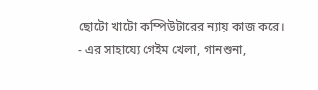ছোটো খাটো কম্পিউটারের ন্যায় কাজ করে।
- এর সাহায্যে গেইম খেলা, গানশুনা,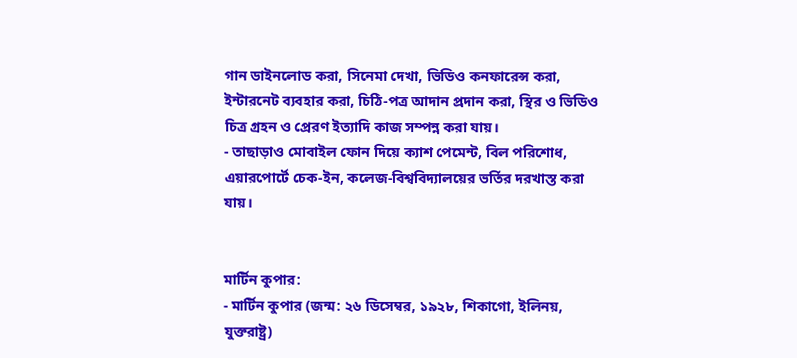গান ডাইনলোড করা, সিনেমা দেখা, ভিডিও কনফারেন্স করা, ইন্টারনেট ব্যবহার করা, চিঠি-পত্র আদান প্রদান করা, স্থির ও ভিডিও চিত্র গ্রহন ও প্রেরণ ইত্যাদি কাজ সম্পন্ন করা যায়।
- তাছাড়াও মোবাইল ফোন দিয়ে ক্যাশ পেমেন্ট, বিল পরিশোধ, এয়ারপোর্টে চেক-ইন, কলেজ-বিশ্ববিদ্যালয়ের ভর্তির দরখাস্ত করা যায়।


মার্টিন কুপার:
- মার্টিন কুপার (জন্ম: ২৬ ডিসেম্বর, ১৯২৮, শিকাগো, ইলিনয়, যুক্তরাষ্ট্র)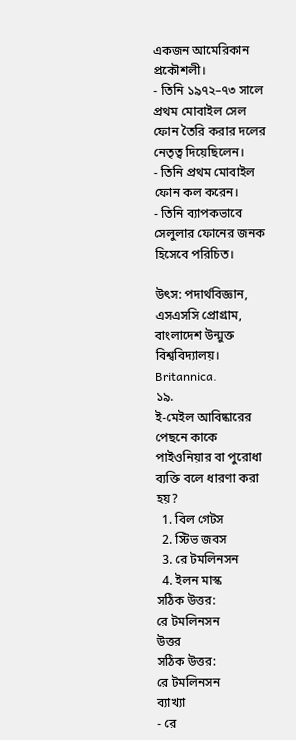একজন আমেরিকান প্রকৌশলী।
- তিনি ১৯৭২–৭৩ সালে প্রথম মোবাইল সেল ফোন তৈরি করার দলের নেতৃত্ব দিয়েছিলেন।
- তিনি প্রথম মোবাইল ফোন কল করেন।
- তিনি ব্যাপকভাবে সেলুলার ফোনের জনক হিসেবে পরিচিত।

উৎস: পদার্থবিজ্ঞান, এসএসসি প্রোগ্রাম, বাংলাদেশ উন্মুক্ত বিশ্ববিদ্যালয়।
Britannica.
১৯.
ই-মেইল আবিষ্কারের পেছনে কাকে পাইওনিয়ার বা পুরোধা ব্যক্তি বলে ধারণা করা হয়?
  1. বিল গেটস
  2. স্টিভ জবস
  3. রে টমলিনসন
  4. ইলন মাস্ক
সঠিক উত্তর:
রে টমলিনসন
উত্তর
সঠিক উত্তর:
রে টমলিনসন
ব্যাখ্যা
- রে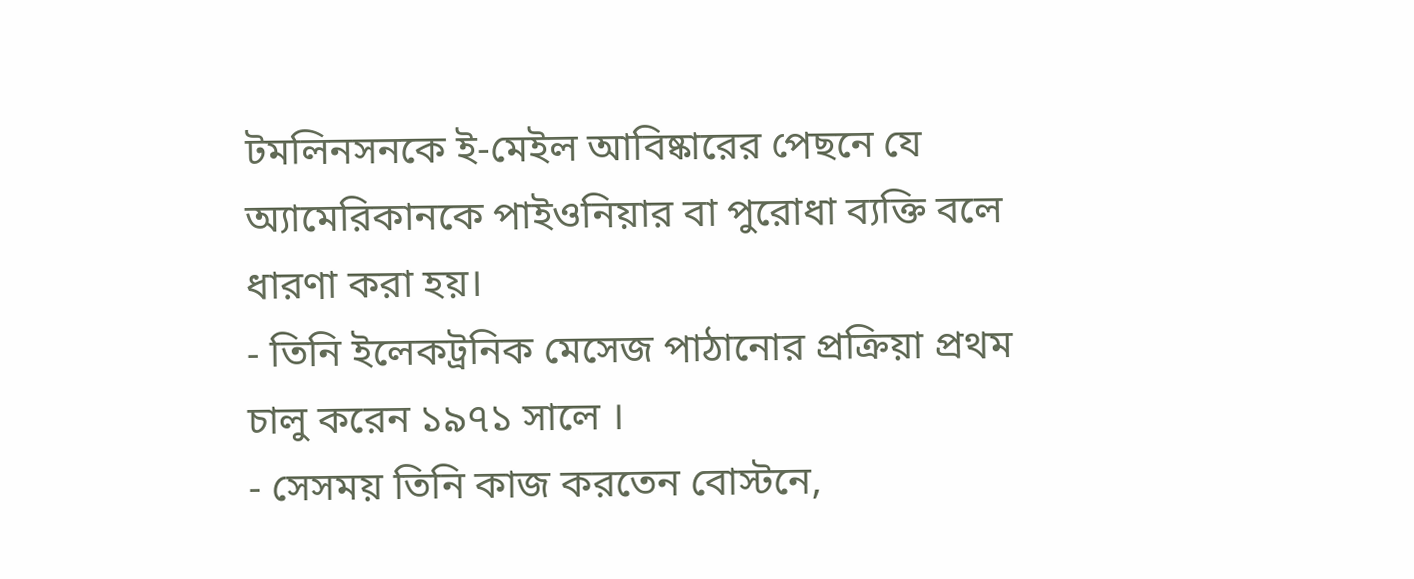টমলিনসনকে ই-মেইল আবিষ্কারের পেছনে যে অ্যামেরিকানকে পাইওনিয়ার বা পুরোধা ব্যক্তি বলে ধারণা করা হয়।
- তিনি ইলেকট্রনিক মেসেজ পাঠানোর প্রক্রিয়া প্রথম চালু করেন ১৯৭১ সালে ।
- সেসময় তিনি কাজ করতেন বোস্টনে,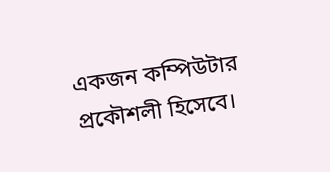একজন কম্পিউটার প্রকৌশলী হিসেবে।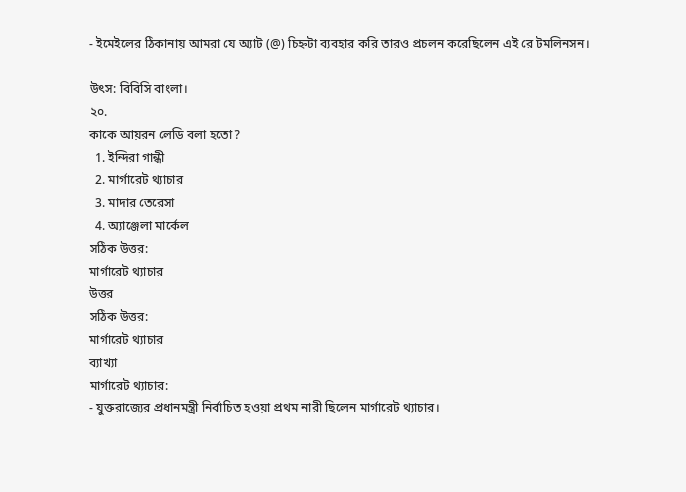- ইমেইলের ঠিকানায় আমরা যে অ্যাট (@) চিহ্নটা ব্যবহার করি তারও প্রচলন করেছিলেন এই রে টমলিনসন।

উৎস: বিবিসি বাংলা।
২০.
কাকে আয়রন লেডি বলা হতো?
  1. ইন্দিরা গান্ধী
  2. মার্গারেট থ্যাচার
  3. মাদার তেরেসা
  4. অ্যাঞ্জেলা মার্কেল
সঠিক উত্তর:
মার্গারেট থ্যাচার
উত্তর
সঠিক উত্তর:
মার্গারেট থ্যাচার
ব্যাখ্যা
মার্গারেট থ্যাচার:
- যুক্তরাজ্যের প্রধানমন্ত্রী নির্বাচিত হওয়া প্রথম নারী ছিলেন মার্গারেট থ্যাচার।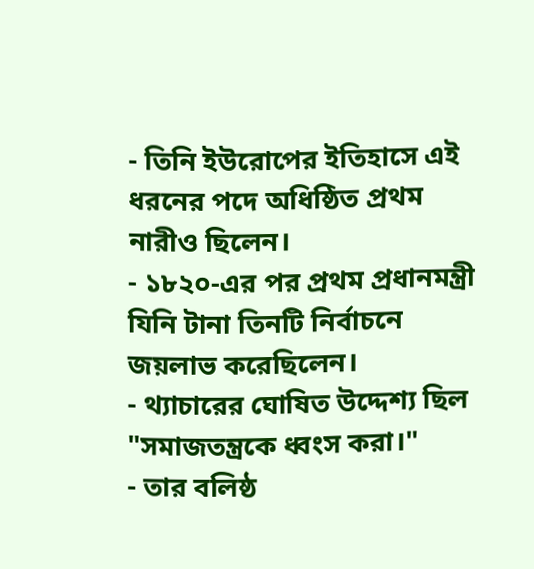- তিনি ইউরোপের ইতিহাসে এই ধরনের পদে অধিষ্ঠিত প্রথম নারীও ছিলেন।
- ১৮২০-এর পর প্রথম প্রধানমন্ত্রী যিনি টানা তিনটি নির্বাচনে জয়লাভ করেছিলেন।
- থ্যাচারের ঘোষিত উদ্দেশ্য ছিল "সমাজতন্ত্রকে ধ্বংস করা।"
- তার বলিষ্ঠ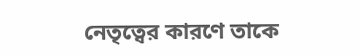নেতৃত্বের কারণে তাকে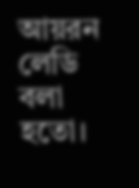আয়রন লেডি বলা হতো।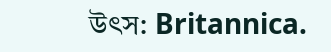উৎস: Britannica.